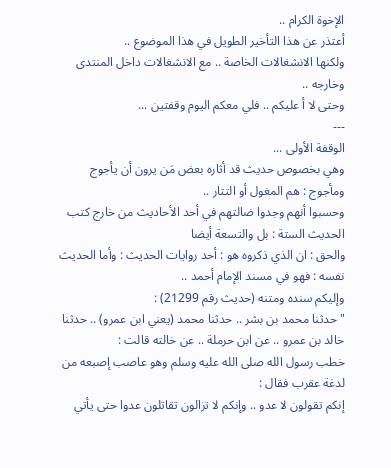الإخوة الكرام ..
أعتذر عن هذا التأخير الطويل في هذا الموضوع ..
ولكنها الانشغالات الخاصة .. مع الانشغالات داخل المنتدى وخارجه ..
وحتى لا أ عليكم .. فلي معكم اليوم وقفتين ...
---
الوقفة الأولى ...
وهي بخصوص حديث قد أثاره بعض مَن يرون أن يأجوج ومأجوج : هم المغول أو التتار ..
وحسبوا أنهم وجدوا ضالتهم في أحد الأحاديث من خارج كتب الحديث الستة : بل والتسعة أيضا
والحق : ان الذي ذكروه هو : أحد روايات الحديث : وأما الحديث نفسه : فهو في مسند الإمام أحمد ..
وإليكم سنده ومتنه (حديث رقم 21299) :
" حدثنا محمد بن بشر .. حدثنا محمد (يعني ابن عمرو) .. حدثنا خالد بن عمرو .. عن ابن حرملة .. عن خالته قالت :
خطب رسول الله صلى الله عليه وسلم وهو عاصب إصبعه من لدغة عقرب فقال :
إنكم تقولون لا عدو .. وإنكم لا تزالون تقاتلون عدوا حتى يأتي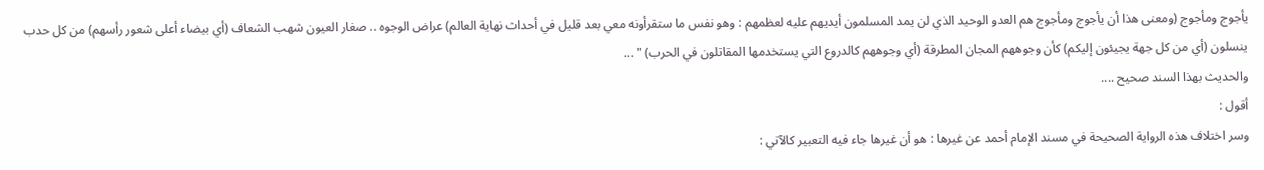يأجوج ومأجوج (ومعنى هذا أن يأجوج ومأجوج هم العدو الوحيد الذي لن يمد المسلمون أيديهم عليه لعظمهم : وهو نفس ما ستقرأونه معي بعد قليل في أحداث نهاية العالم) عراض الوجوه .. صغار العيون شهب الشعاف (أي بيضاء أعلى شعور رأسهم) من كل حدب ينسلون (أي من كل جهة يجيئون إليكم) كأن وجوههم المجان المطرقة (أي وجوههم كالدروع التي يستخدمها المقاتلون في الحرب) " ...
والحديث بهذا السند صحيح ....
أقول :
وسر اختلاف هذه الرواية الصحيحة في مسند الإمام أحمد عن غيرها : هو أن غيرها جاء فيه التعبير كالآتي :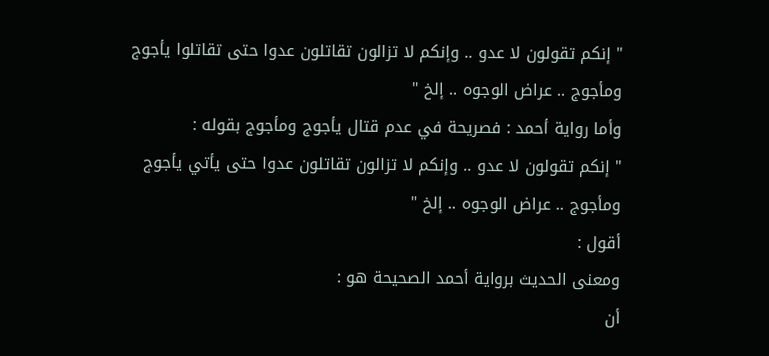" إنكم تقولون لا عدو .. وإنكم لا تزالون تقاتلون عدوا حتى تقاتلوا يأجوج ومأجوج .. عراض الوجوه .. إلخ "
وأما رواية أحمد : فصريحة في عدم قتال يأجوج ومأجوج بقوله :
" إنكم تقولون لا عدو .. وإنكم لا تزالون تقاتلون عدوا حتى يأتي يأجوج ومأجوج .. عراض الوجوه .. إلخ "
أقول :
ومعنى الحديث برواية أحمد الصحيحة هو :
أن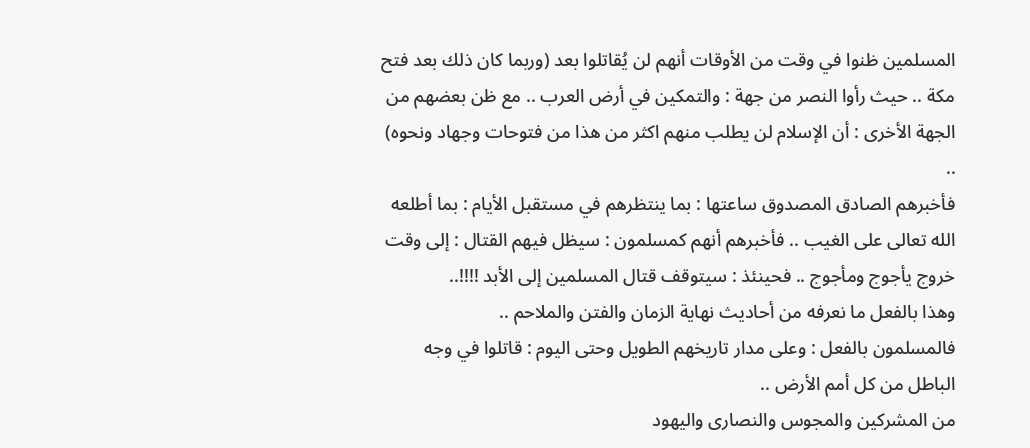المسلمين ظنوا في وقت من الأوقات أنهم لن يُقاتلوا بعد (وربما كان ذلك بعد فتح مكة .. حيث رأوا النصر من جهة : والتمكين في أرض العرب .. مع ظن بعضهم من الجهة الأخرى : أن الإسلام لن يطلب منهم اكثر من هذا من فتوحات وجهاد ونحوه) ..
فأخبرهم الصادق المصدوق ساعتها : بما ينتظرهم في مستقبل الأيام : بما أطلعه الله تعالى على الغيب .. فأخبرهم أنهم كمسلمون : سيظل فيهم القتال : إلى وقت خروج يأجوج ومأجوج .. فحينئذ : سيتوقف قتال المسلمين إلى الأبد !!!!..
وهذا بالفعل ما نعرفه من أحاديث نهاية الزمان والفتن والملاحم ..
فالمسلمون بالفعل : وعلى مدار تاريخهم الطويل وحتى اليوم : قاتلوا في وجه الباطل من كل أمم الأرض ..
من المشركين والمجوس والنصارى واليهود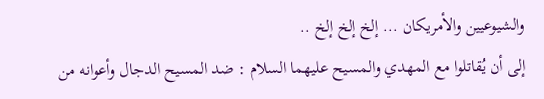والشيوعيين والأمريكان ... إلخ إلخ إلخ ..
إلى أن يُقاتلوا مع المهدي والمسيح عليهما السلام : ضد المسيح الدجال وأعوانه من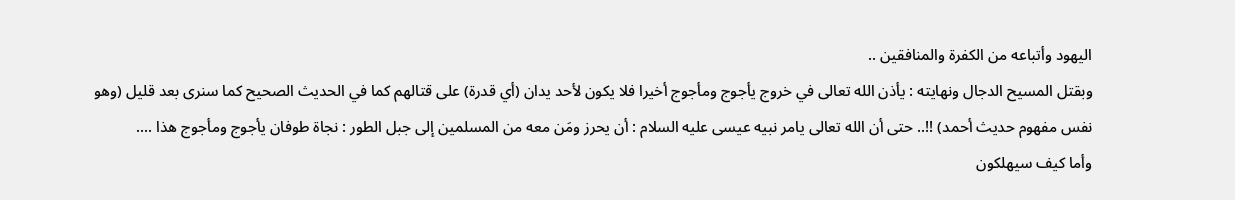اليهود وأتباعه من الكفرة والمنافقين ..
وبقتل المسيح الدجال ونهايته : يأذن الله تعالى في خروج يأجوج ومأجوج أخيرا فلا يكون لأحد يدان (أي قدرة) على قتالهم كما في الحديث الصحيح كما سنرى بعد قليل (وهو نفس مفهوم حديث أحمد) !!.. حتى أن الله تعالى يامر نبيه عيسى عليه السلام : أن يحرز ومَن معه من المسلمين إلى جبل الطور : نجاة طوفان يأجوج ومأجوج هذا ....
وأما كيف سيهلكون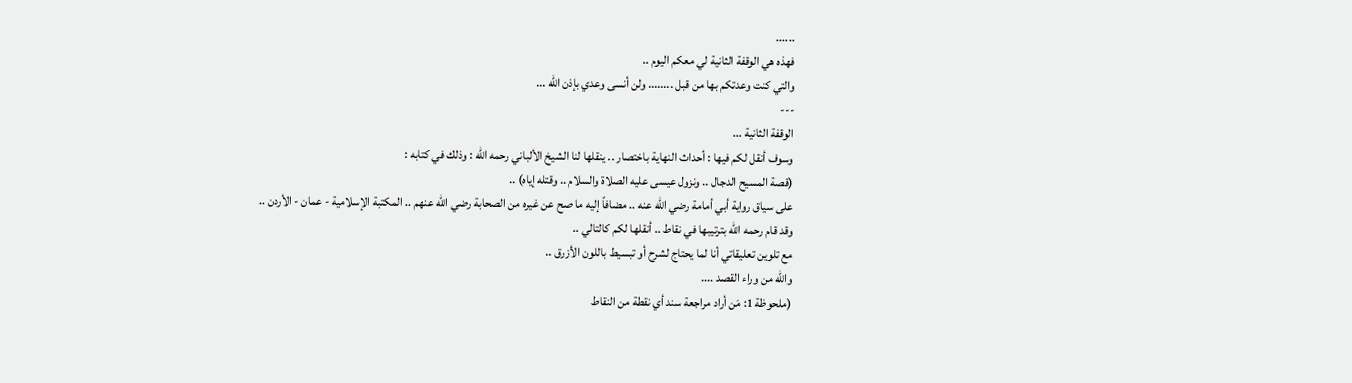......
فهذه هي الوقفة الثانية لي معكم اليوم ..
والتي كنت وعدتكم بها من قبل ........ ولن أنسى وعدي بإذن الله ...
---
الوقفة الثانية ...
وسوف أنقل لكم فيها : أحداث النهاية باختصار .. ينقلها لنا الشيخ الألباني رحمه الله : وذلك في كتابه :
(قصة المسيح الدجال .. ونزول عيسى عليه الصلاة والسلام .. وقتله إياه) ..
على سياق رواية أبي أمامة رضي الله عنه .. مضافاً إليه ما صح عن غيره من الصحابة رضي الله عنهم .. المكتبة الإسلامية - عمان - الأردن ..
وقد قام رحمه الله بترتيبها في نقاط .. أنقلها لكم كالتالي ..
مع تلوين تعليقاتي أنا لما يحتاج لشرح أو تبسيط باللون الأزرق ..
والله من وراء القصد ....
(ملحوظة 1: مَن أراد مراجعة سند أي نقطة من النقاط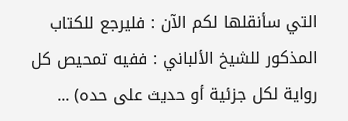التي سأنقلها لكم الآن : فليرجع للكتاب المذكور للشيخ الألباني : ففيه تمحيص كل رواية لكل جزئية أو حديث على حده) ...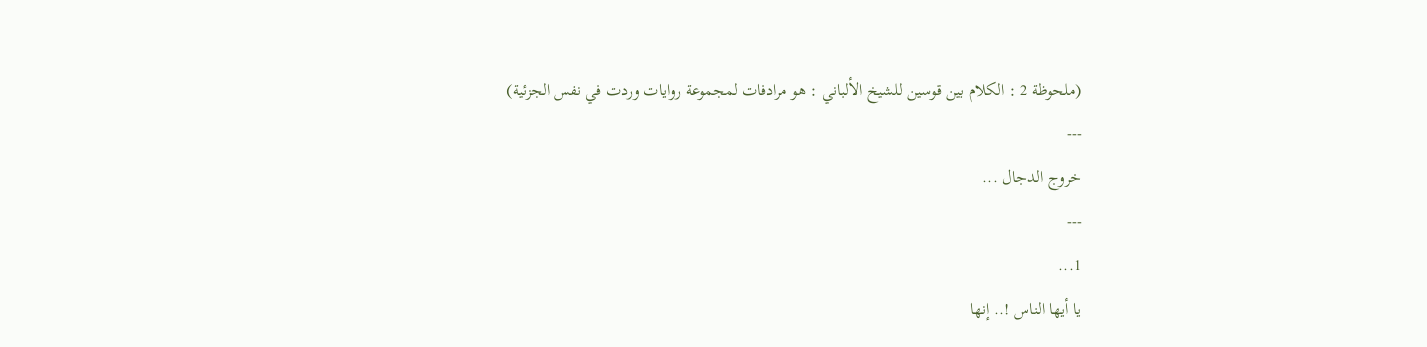(ملحوظة 2 : الكلام بين قوسين للشيخ الألباني : هو مرادفات لمجموعة روايات وردت في نفس الجزئية)
---
خروج الدجال ...
---
1...
يا أيها الناس !.. إنها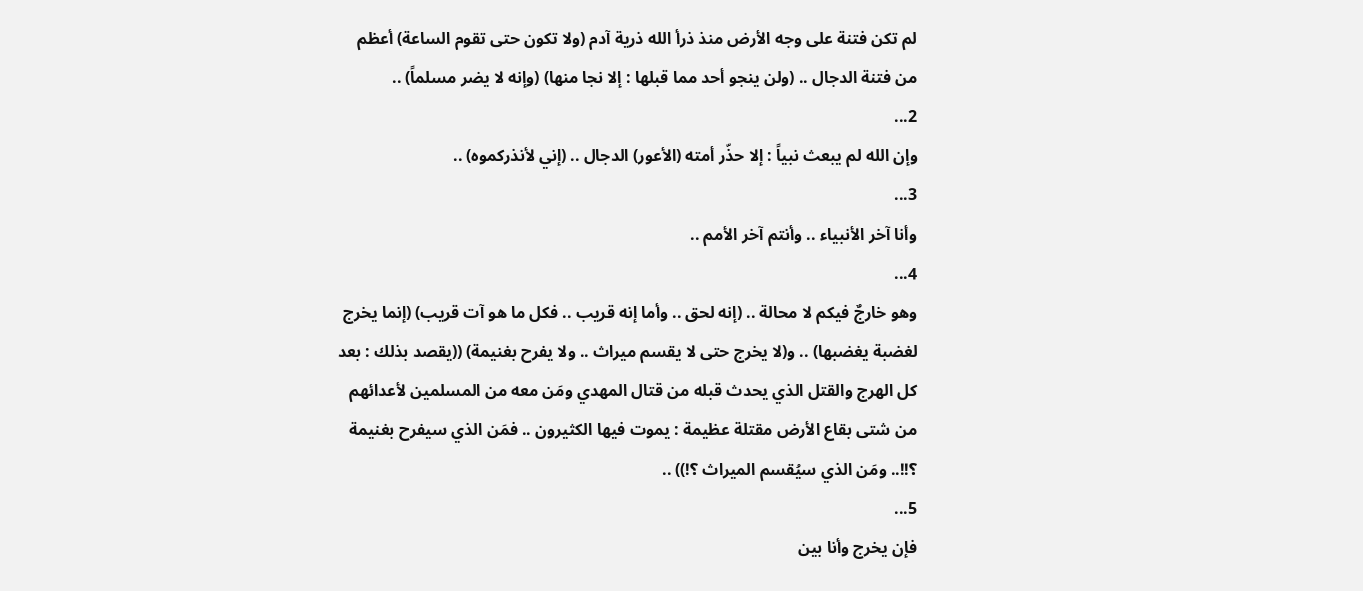لم تكن فتنة على وجه الأرض منذ ذرأ الله ذرية آدم (ولا تكون حتى تقوم الساعة) أعظم من فتنة الدجال .. (ولن ينجو أحد مما قبلها : إلا نجا منها) (وإنه لا يضر مسلماً) ..
2...
وإن الله لم يبعث نبياً : إلا حذّر أمته (الأعور) الدجال .. (إني لأنذركموه) ..
3...
وأنا آخر الأنبياء .. وأنتم آخر الأمم ..
4...
وهو خارجٌ فيكم لا محالة .. (إنه لحق .. وأما إنه قريب .. فكل ما هو آت قريب) (إنما يخرج لغضبة يغضبها) .. و(لا يخرج حتى لا يقسم ميراث .. ولا يفرح بغنيمة) ((يقصد بذلك : بعد كل الهرج والقتل الذي يحدث قبله من قتال المهدي ومَن معه من المسلمين لأعدائهم من شتى بقاع الأرض مقتلة عظيمة : يموت فيها الكثيرون .. فمَن الذي سيفرح بغنيمة ؟!!.. ومَن الذي سيُقسم الميراث ؟!)) ..
5...
فإن يخرج وأنا بين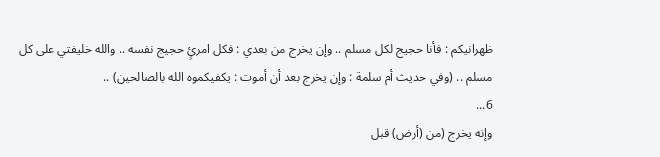ظهرانيكم : فأنا حجيج لكل مسلم .. وإن يخرج من بعدي : فكل امرئٍ حجيج نفسه .. والله خليفتي على كل مسلم .. (وفي حديث أم سلمة : وإن يخرج بعد أن أموت : يكفيكموه الله بالصالحين) ..
6...
وإنه يخرج (من (أرض) قبل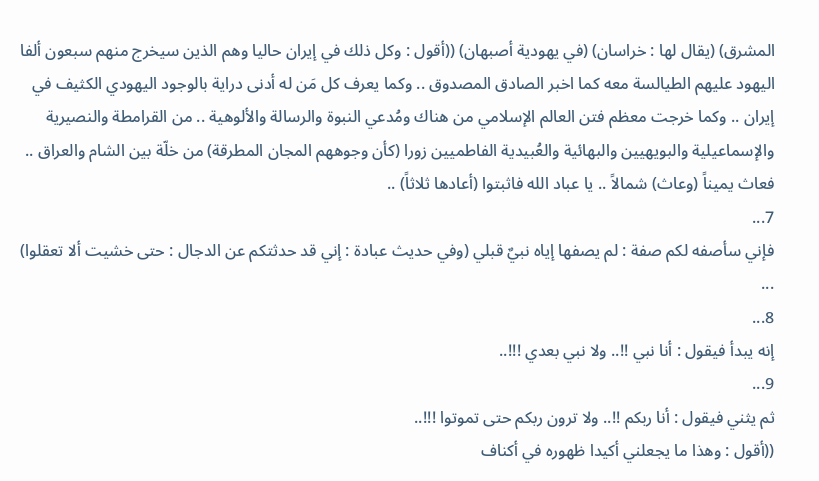المشرق) (يقال لها : خراسان) (في يهودية أصبهان) ((أقول : وكل ذلك في إيران حاليا وهم الذين سيخرج منهم سبعون ألفا اليهود عليهم الطيالسة معه كما اخبر الصادق المصدوق .. وكما يعرف كل مَن له أدنى دراية بالوجود اليهودي الكثيف في إيران .. وكما خرجت معظم فتن العالم الإسلامي من هناك ومُدعي النبوة والرسالة والألوهية .. من القرامطة والنصيرية والإسماعيلية والبويهيين والبهائية والعُبيدية الفاطميين زورا (كأن وجوههم المجان المطرقة) من خلّة بين الشام والعراق .. فعاث يميناً (وعاث) شمالاً .. يا عباد الله فاثبتوا (أعادها ثلاثاً) ..
7...
فإني سأصفه لكم صفة : لم يصفها إياه نبيٌ قبلي (وفي حديث عبادة : إني قد حدثتكم عن الدجال : حتى خشيت ألا تعقلوا) ...
8...
إنه يبدأ فيقول : أنا نبي !!.. ولا نبي بعدي !!!..
9...
ثم يثني فيقول : أنا ربكم !!.. ولا ترون ربكم حتى تموتوا !!!..
((أقول : وهذا ما يجعلني أكيدا ظهوره في أكناف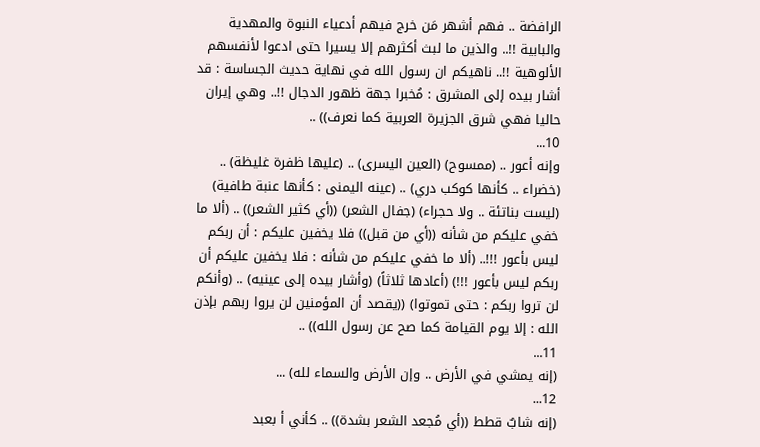الرافضة .. فهم أشهر مَن خرج فيهم أدعياء النبوة والمهدية والبابية !!.. والذين ما لبث أكثرهم إلا يسيرا حتى ادعوا لأنفسهم الألوهية !!.. ناهيكم ان رسول الله في نهاية حديث الجساسة : قد أشار بيده إلى المشرق : مُخبرا جهة ظهور الدجال !!.. وهي إيران حاليا فهي شرق الجزيرة العربية كما نعرف)) ..
10...
وإنه أعور .. (ممسوح) (العين اليسرى) .. (عليها ظفرة غليظة) .. (خضراء .. كأنها كوكب دري) .. (عينه اليمنى : كأنها عنبة طافية) (ليست بناتئة .. ولا حجراء) (جفال الشعر) ((أي كثير الشعر)) .. (ألا ما خفي عليكم من شأنه ((أي من قبل)) فلا يخفين عليكم : أن ربكم ليس بأعور !!!.. (ألا ما خفي عليكم من شأنه : فلا يخفين عليكم أن ربكم ليس بأعور !!!) (أعادها ثلاثاً) (وأشار بيده إلى عينيه) .. (وأنكم لن تروا ربكم : حتى تموتوا) ((يقصد أن المؤمنين لن يروا ربهم بإذن الله : إلا يوم القيامة كما صح عن رسول الله)) ..
11...
(إنه يمشي في الأرض .. وإن الأرض والسماء لله) ...
12...
(إنه شابٌ قطط ((أي مُجعد الشعر بشدة)) .. كأني أ بعبد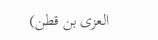العزى بن قطن)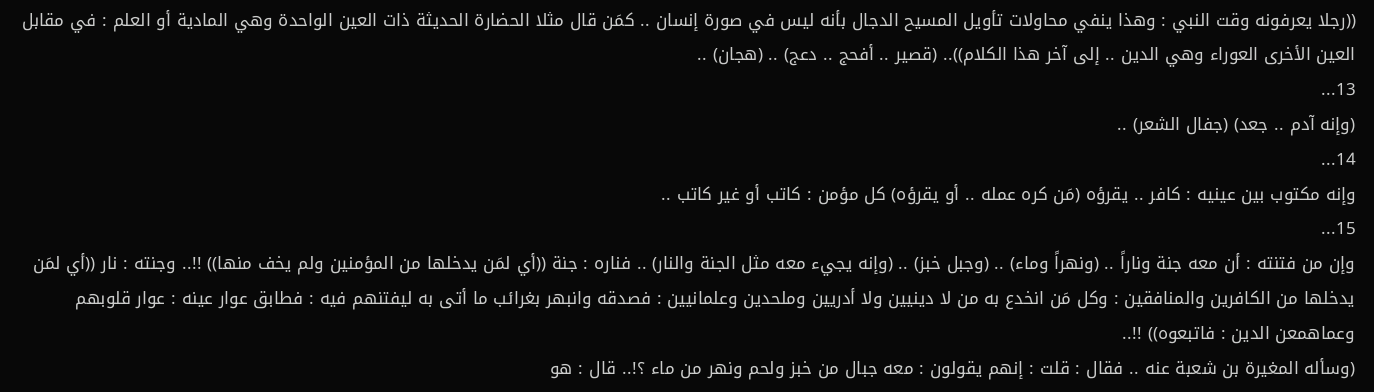((رجلا يعرفونه وقت النبي : وهذا ينفي محاولات تأويل المسيح الدجال بأنه ليس في صورة إنسان .. كمَن قال مثلا الحضارة الحديثة ذات العين الواحدة وهي المادية أو العلم : في مقابل العين الأخرى العوراء وهي الدين .. إلى آخر هذا الكلام)).. (قصير .. أفحج .. دعج) .. (هجان) ..
13...
(وإنه آدم .. جعد) (جفال الشعر) ..
14...
وإنه مكتوب بين عينيه : كافر .. يقرؤه (مَن كره عمله .. أو يقرؤه) كل مؤمن : كاتب أو غير كاتب ..
15...
وإن من فتنته : أن معه جنة وناراً .. (ونهراً وماء) .. (وجبل خبز) .. (وإنه يجيء معه مثل الجنة والنار) .. فناره : جنة ((أي لمَن يدخلها من المؤمنين ولم يخف منها)) !!.. وجنته : نار ((أي لمَن يدخلها من الكافرين والمنافقين : وكل مَن انخدع به من لا دينيين ولا أدريين وملحدين وعلمانيين : فصدقه وانبهر بغرائب ما أتى به ليفتنهم فيه : فطابق عوار عينه : عوار قلوبهم وعماهمعن الدين : فاتبعوه)) !!..
(وسأله المغيرة بن شعبة عنه .. فقال : قلت : إنهم يقولون : معه جبال من خبز ولحم ونهر من ماء ؟!.. قال : هو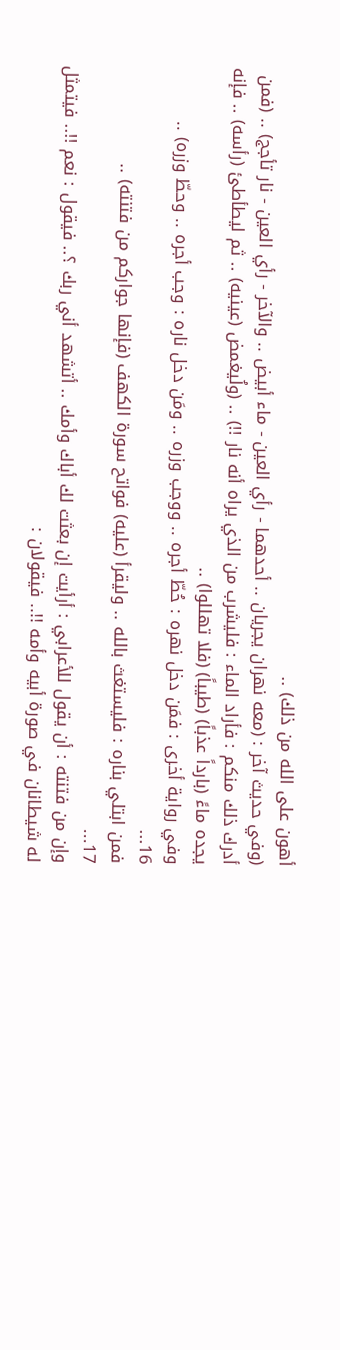أهون على الله من ذلك) ..
(وفي حديث آخر : (معه نهران يجريان .. أحدهما - رأي العين - ماء أبيض .. والآخر - رأي العين - نار تأجج) .. (فمن أدرك ذلك منكم : فأراد الماء : فليشرب من الذي يراه أنه نار !!) .. (ولُيغمض (عينيه) .. ثم ليطأطئ (رأسه) .. فإنه يجده ماءً (بارداً عذباً) (طيباً) (فلا تهللوا) ..
وفي رواية أخرى : فمَن دخل نهره : حُطّ أجره .. ووجب وزره .. ومَن دخل ناره : وجب أجره .. وحطّ وزره) ..
16...
فمن ابتلي بناره : فليستغث بالله .. وليقرأ (عليه) فواتح سورة الكهف (فإنها جواركم من فتنته) ..
17...
وإن من فتنته : أن يقول للأعرابي : أرأيت إن بعثت لك أباك وأمك .. أتشهد أني ربك ؟.. فيقول : نعم !!.. فيتمثل له شيطانان في صورة أبيه وأمه !!.. فيقولان :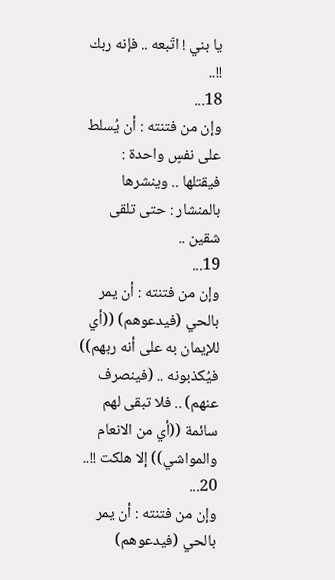يا بني ! اتّبعه .. فإنه ربك !!..
18...
وإن من فتنته : أن يُسلط على نفسٍ واحدة : فيقتلها .. وينشرها بالمنشار : حتى تلقى شقين ..
19...
وإن من فتنته : أن يمر بالحي (فيدعوهم) ((أي للإيمان به على أنه ربهم)) فيُكذبونه .. (فينصرف عنهم) .. فلا تبقى لهم سائمة ((أي من الانعام والمواشي)) إلا هلكت !!..
20...
وإن من فتنته : أن يمر بالحي (فيدعوهم)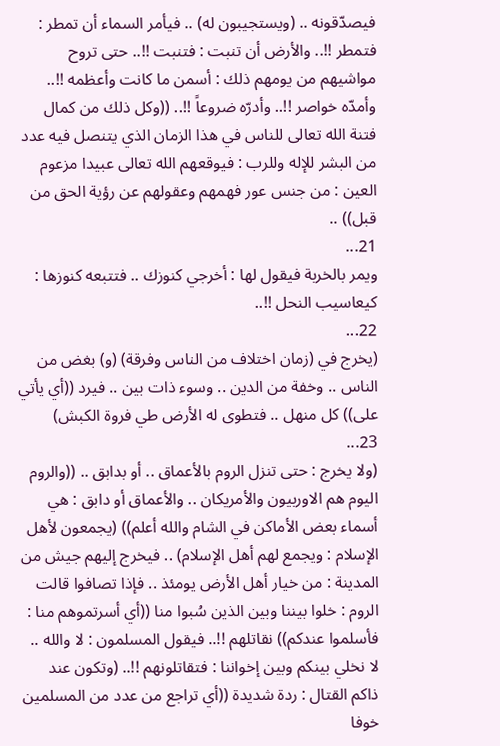فيصدّقونه .. (ويستجيبون له) .. فيأمر السماء أن تمطر : فتمطر !!.. والأرض أن تنبت : فتنبت !!.. حتى تروح مواشيهم من يومهم ذلك : أسمن ما كانت وأعظمه !!.. وأمدّه خواصر !!.. وأدرّه ضروعاً !!.. ((وكل ذلك من كمال فتنة الله تعالى للناس في هذا الزمان الذي يتنصل فيه عدد من البشر للإله وللرب : فيوقعهم الله تعالى عبيدا مزعوم العين : من جنس عور فهمهم وعقولهم عن رؤية الحق من قبل)) ..
21...
ويمر بالخربة فيقول لها : أخرجي كنوزك .. فتتبعه كنوزها : كيعاسيب النحل !!..
22...
(يخرج في (زمان اختلاف من الناس وفرقة) (و) بغض من الناس .. وخفة من الدين .. وسوء ذات بين .. فيرد ((أي يأتي على)) كل منهل .. فتطوى له الأرض طي فروة الكبش)
23...
(ولا يخرج : حتى تنزل الروم بالأعماق .. أو بدابق .. ((والروم اليوم هم الاوربيون والأمريكان .. والأعماق أو دابق : هي أسماء بعض الأماكن في الشام والله أعلم)) (يجمعون لأهل الإسلام : ويجمع لهم أهل الإسلام) .. فيخرج إليهم جيش من المدينة : من خيار أهل الأرض يومئذ .. فإذا تصافوا قالت الروم : خلوا بيننا وبين الذين سُبوا منا ((أي أسرتموهم منا : فأسلموا عندكم)) نقاتلهم !!.. فيقول المسلمون : لا والله .. لا نخلي بينكم وبين إخواننا : فتقاتلونهم !!.. (وتكون عند ذاكم القتال : ردة شديدة ((أي تراجع من عدد من المسلمين خوفا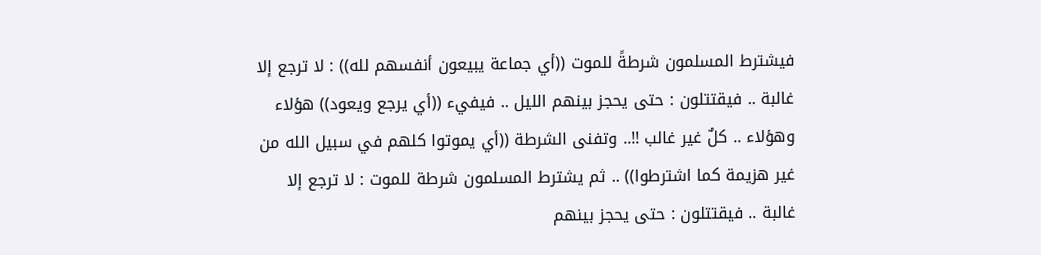فيشترط المسلمون شرطةً للموت ((أي جماعة يبيعون أنفسهم لله)) : لا ترجع إلا غالبة .. فيقتتلون : حتى يحجز بينهم الليل .. فيفيء ((أي يرجع ويعود)) هؤلاء وهؤلاء .. كلٌ غير غالب !!.. وتفنى الشرطة ((أي يموتوا كلهم في سبيل الله من غير هزيمة كما اشترطوا)) .. ثم يشترط المسلمون شرطة للموت : لا ترجع إلا غالبة .. فيقتتلون : حتى يحجز بينهم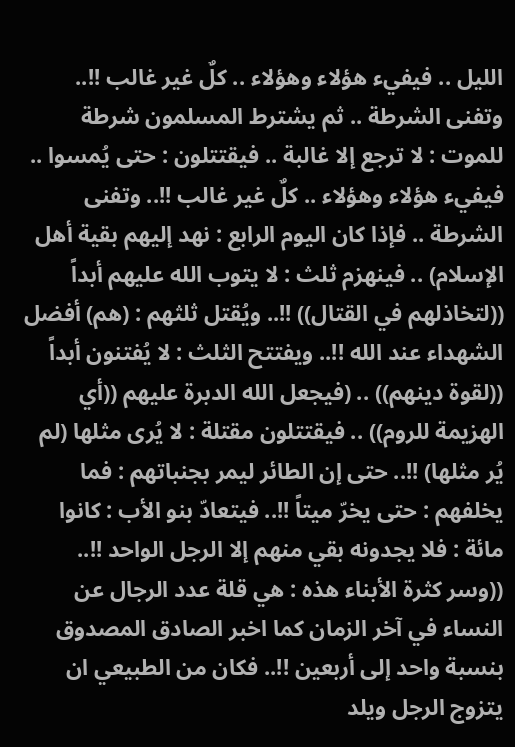الليل .. فيفيء هؤلاء وهؤلاء .. كلٌ غير غالب !!.. وتفنى الشرطة .. ثم يشترط المسلمون شرطة للموت : لا ترجع إلا غالبة .. فيقتتلون : حتى يُمسوا .. فيفيء هؤلاء وهؤلاء .. كلٌ غير غالب !!.. وتفنى الشرطة .. فإذا كان اليوم الرابع : نهد إليهم بقية أهل الإسلام) .. فينهزم ثلث : لا يتوب الله عليهم أبداً ((لتخاذلهم في القتال)) !!.. ويُقتل ثلثهم : (هم) أفضل الشهداء عند الله !!.. ويفتتح الثلث : لا يُفتنون أبداً ((لقوة دينهم)) .. (فيجعل الله الدبرة عليهم ((أي الهزيمة للروم)) .. فيقتتلون مقتلة : لا يُرى مثلها (لم يُر مثلها) !!.. حتى إن الطائر ليمر بجنباتهم : فما يخلفهم : حتى يخرّ ميتاً !!.. فيتعادّ بنو الأب : كانوا مائة : فلا يجدونه بقي منهم إلا الرجل الواحد !!.. ((وسر كثرة الأبناء هذه : هي قلة عدد الرجال عن النساء في آخر الزمان كما اخبر الصادق المصدوق بنسبة واحد إلى أربعين !!.. فكان من الطبيعي ان يتزوج الرجل ويلد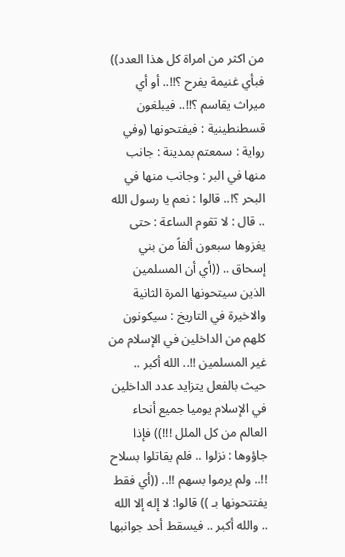من اكثر من امراة كل هذا العدد)) فبأي غنيمة يفرح ؟!!.. أو أي ميراث يقاسم ؟!!.. فيبلغون قسطنطينية : فيفتحونها (وفي رواية : سمعتم بمدينة : جانب منها في البر : وجانب منها في البحر ؟!.. قالوا : نعم يا رسول الله .. قال : لا تقوم الساعة : حتى يغزوها سبعون ألفاً من بني إسحاق .. ((أي أن المسلمين الذين سيتحونها المرة الثانية والاخيرة في التاريخ : سيكونون كلهم من الداخلين في الإسلام من غير المسلمين !!.. الله أكبر .. حيث بالفعل يتزايد عدد الداخلين في الإسلام يوميا جميع أنحاء العالم من كل الملل !!!)) فإذا جاؤوها : نزلوا .. فلم يقاتلوا بسلاح !!.. ولم يرموا بسهم !!.. ((أي فقط يفتتحونها بـ )) قالوا: لا إله إلا الله .. والله أكبر .. فيسقط أحد جوانبها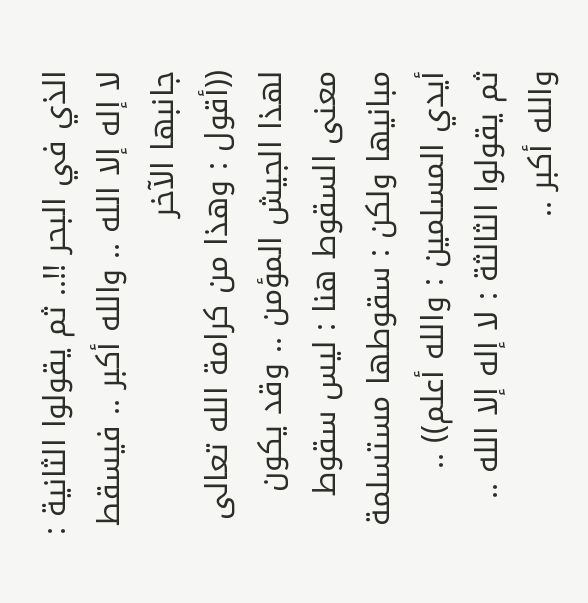الذي في البحر !!.. ثم يقولوا الثانية : لا إله إلا الله .. والله أكبر .. فيسقط جانبها الآخر
((أقول : وهذا من كرامة الله تعالى لهذا الجيش المؤمن .. وقد يكون معنى السقوط هنا : ليس سقوط مبانيها ولكن : سقوطها مستسلمة أيدي المسلمين : والله أعلم)) ..
ثم يقولوا الثالثة : لا إله إلا الله .. والله أكبر ..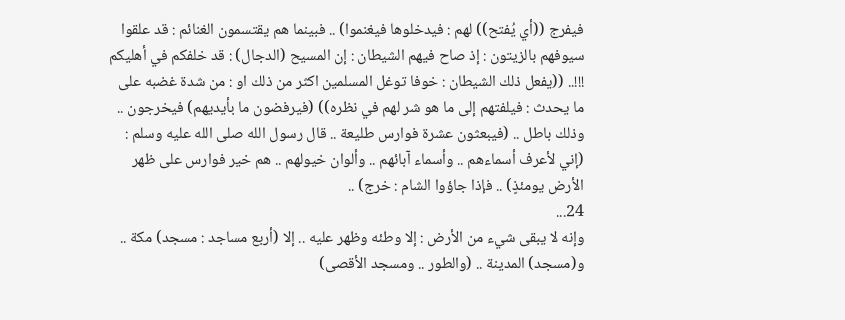فيفرج ((أي يُفتح)) لهم : فيدخلوها فيغنموا) .. فبينما هم يقتسمون الغنائم : قد علقوا سيوفهم بالزيتون : إذ صاح فيهم الشيطان : إن المسيح (الدجال) : قد خلفكم في أهليكم !!!.. ((يفعل ذلك الشيطان : خوفا توغل المسلمين اكثر من ذلك او : من شدة غضبه على ما يحدث : فيلفتهم إلى ما هو شر لهم في نظره)) (فيرفضون ما بأيديهم) فيخرجون .. وذلك باطل .. (فيبعثون عشرة فوارس طليعة .. قال رسول الله صلى الله عليه وسلم : (إني لأعرف أسماءهم .. وأسماء آبائهم .. وألوان خيولهم .. هم خير فوارس على ظهر الأرض يومئذٍ) .. فإذا جاؤوا الشام : خرج) ..
24...
وإنه لا يبقى شيء من الأرض : إلا وطئه وظهر عليه .. إلا (أربع مساجد : مسجد) مكة .. و(مسجد) المدينة .. (والطور .. ومسجد الأقصى)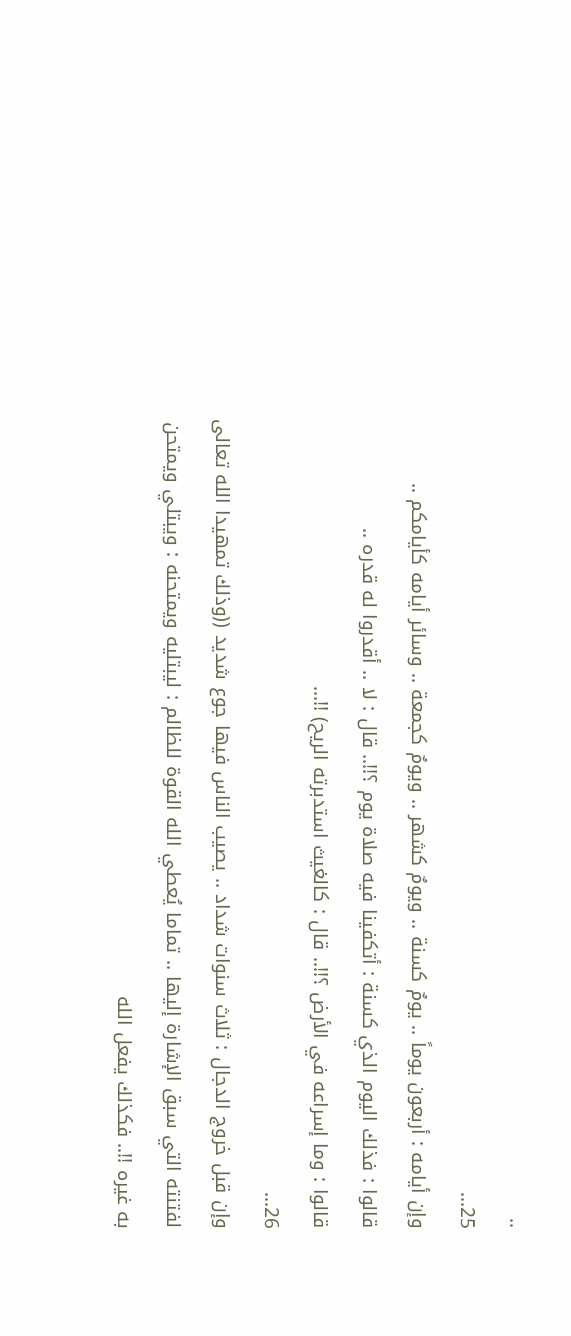..
25...
وإن أيامه : أربعون يوماً .. يومٌ كسنة .. ويومٌ كشهر .. ويومٌ كجمعة .. وسائر أيامه كأيامكم ..
قالوا : فذلك اليوم الذي كسنة : أتكفينا فيه صلاة يوم ؟!!.. قال : لا .. أقدروا له قدره ..
قالوا : وما إسراعه في الأرض ؟!!.. قال : كالغيث استدبرته الريح) !!...
26...
وإن قبل خروج الدجال : ثلاث سنوات شداد .. يصيب الناس فيها جوع شديد ((وذلك تمهيدا الله تعالى لفتنته التي سبق الإشارة إليها .. تماما يُعطي الله القوة للظالم : ليبتليه ويمتحنه : ويبتلي ويمتحن به غيره !!.. فكذلك يفعل الله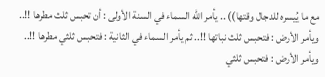مع ما يُيسره للدجال وقتها)) .. يأمر الله السماء في السنة الأولى : أن تحبس ثلث مطرها !!.. ويأمر الأرض : فتحبس ثلث نباتها !!.. ثم يأمر السماء في الثانية : فتحبس ثلثي مطرها !!.. ويأمر الأرض : فتحبس ثلثي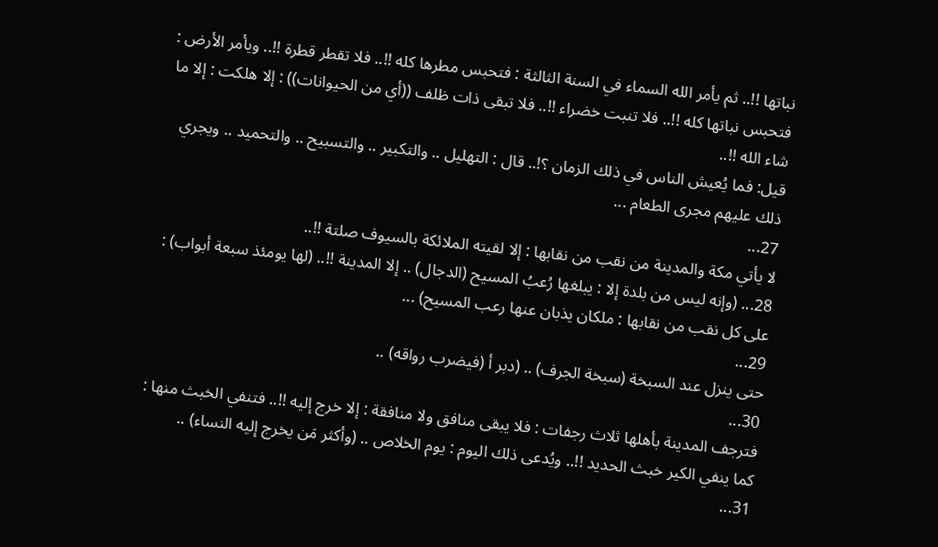نباتها !!.. ثم يأمر الله السماء في السنة الثالثة : فتحبس مطرها كله !!.. فلا تقطر قطرة !!.. ويأمر الأرض : فتحبس نباتها كله !!.. فلا تنبت خضراء !!.. فلا تبقى ذات ظلف ((أي من الحيوانات)) : إلا هلكت : إلا ما شاء الله !!..
قيل: فما يُعيش الناس في ذلك الزمان ؟!.. قال : التهليل .. والتكبير .. والتسبيح .. والتحميد .. ويجري ذلك عليهم مجرى الطعام ...
27...
لا يأتي مكة والمدينة من نقب من نقابها : إلا لقيته الملائكة بالسيوف صلتة !!..
28... (وإنه ليس من بلدة إلا : يبلغها رُعبُ المسيح (الدجال) .. إلا المدينة !!.. (لها يومئذ سبعة أبواب) :
على كل نقب من نقابها : ملكان يذبان عنها رعب المسيح) ...
29...
حتى ينزل عند السبخة (سبخة الجرف) .. (دبر أ (فيضرب رواقه) ..
30...
فترجف المدينة بأهلها ثلاث رجفات : فلا يبقى منافق ولا منافقة : إلا خرج إليه !!.. فتنفي الخبث منها : كما ينفي الكير خبث الحديد !!.. ويُدعى ذلك اليوم : يوم الخلاص .. (وأكثر مَن يخرج إليه النساء) ..
31...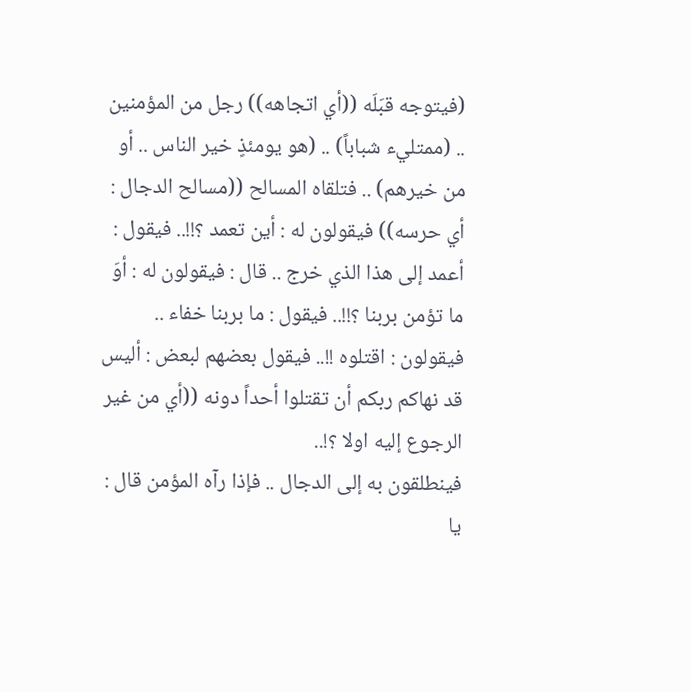(فيتوجه قبَلَه ((أي اتجاهه)) رجل من المؤمنين .. (ممتليء شباباً) .. (هو يومئذٍ خير الناس .. أو من خيرهم) .. فتلقاه المسالح ((مسالح الدجال : أي حرسه)) فيقولون له : أين تعمد ؟!!.. فيقول : أعمد إلى هذا الذي خرج .. قال : فيقولون له : أوَ ما تؤمن بربنا ؟!!.. فيقول : ما بربنا خفاء .. فيقولون : اقتلوه !!.. فيقول بعضهم لبعض : أليس قد نهاكم ربكم أن تقتلوا أحداً دونه ((أي من غير الرجوع إليه اولا ؟!..
فينطلقون به إلى الدجال .. فإذا رآه المؤمن قال : يا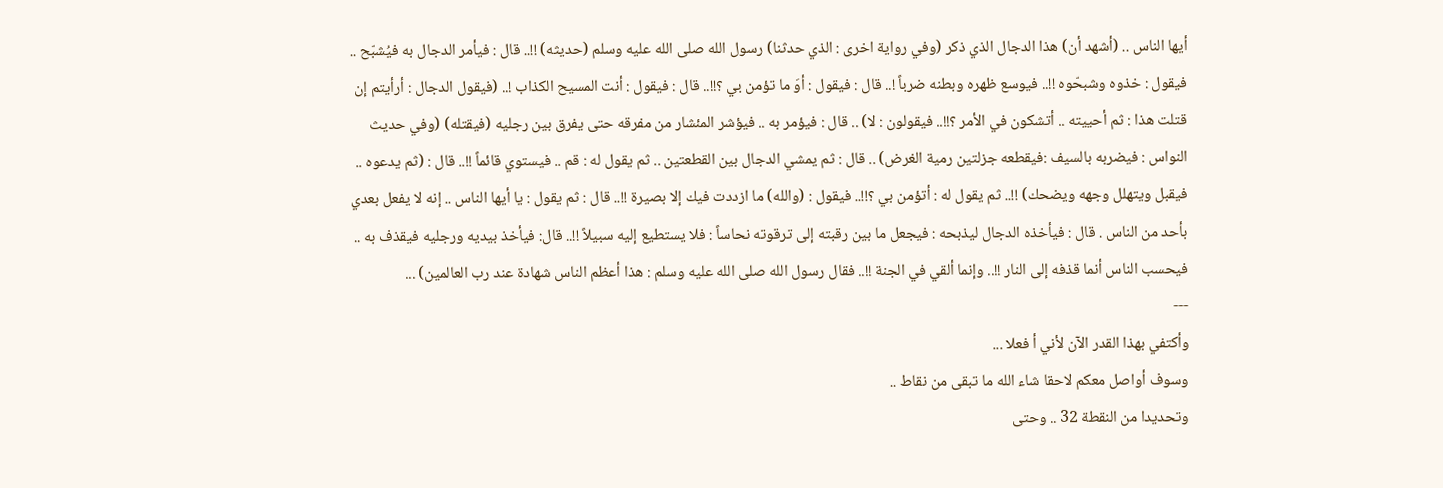أيها الناس .. (أشهد أن) هذا الدجال الذي ذكر (وفي رواية اخرى : الذي حدثنا) رسول الله صلى الله عليه وسلم (حديثه) !!.. قال : فيأمر الدجال به فيُشبّح .. فيقول : خذوه وشبحّوه !!.. فيوسع ظهره وبطنه ضرباً !.. قال : فيقول : أوَ ما تؤمن بي ؟!!.. قال : فيقول : أنت المسيح الكذاب !.. (فيقول الدجال : أرأيتم إن قتلت هذا : ثم أحييته .. أتشكون في الأمر ؟!!.. فيقولون : لا) .. قال : فيؤمر به .. فيؤشر المئشار من مفرقه حتى يفرق بين رجليه (فيقتله) (وفي حديث النواس : فيضربه بالسيف :فيقطعه جزلتين رمية الغرض) .. قال : ثم يمشي الدجال بين القطعتين .. ثم يقول له : قم .. فيستوي قائماً !!.. قال : (ثم يدعوه .. فيقبل ويتهلل وجهه ويضحك) !!.. ثم يقول له : أتؤمن بي ؟!!.. فيقول : (والله) ما ازددت فيك إلا بصيرة !!.. قال : ثم يقول : يا أيها الناس .. إنه لا يفعل بعدي بأحد من الناس . قال : فيأخذه الدجال ليذبحه : فيجعل ما بين رقبته إلى ترقوته نحاساً : فلا يستطيع إليه سبيلاً !!.. قال: فيأخذ بيديه ورجليه فيقذف به .. فيحسب الناس أنما قذفه إلى النار !!.. وإنما ألقي في الجنة !!.. فقال رسول الله صلى الله عليه وسلم : هذا أعظم الناس شهادة عند رب العالمين) ...
---
وأكتفي بهذا القدر الآن لأني أ فعلا ...
وسوف أواصل معكم لاحقا شاء الله ما تبقى من نقاط ..
وتحديدا من النقطة 32 .. وحتى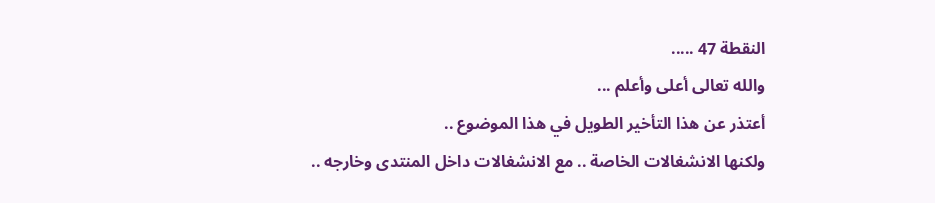النقطة 47 .....
والله تعالى أعلى وأعلم ...
أعتذر عن هذا التأخير الطويل في هذا الموضوع ..
ولكنها الانشغالات الخاصة .. مع الانشغالات داخل المنتدى وخارجه ..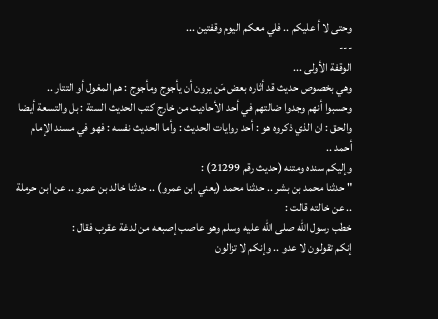وحتى لا أ عليكم .. فلي معكم اليوم وقفتين ...
---
الوقفة الأولى ...
وهي بخصوص حديث قد أثاره بعض مَن يرون أن يأجوج ومأجوج : هم المغول أو التتار ..
وحسبوا أنهم وجدوا ضالتهم في أحد الأحاديث من خارج كتب الحديث الستة : بل والتسعة أيضا
والحق : ان الذي ذكروه هو : أحد روايات الحديث : وأما الحديث نفسه : فهو في مسند الإمام أحمد ..
وإليكم سنده ومتنه (حديث رقم 21299) :
" حدثنا محمد بن بشر .. حدثنا محمد (يعني ابن عمرو) .. حدثنا خالد بن عمرو .. عن ابن حرملة .. عن خالته قالت :
خطب رسول الله صلى الله عليه وسلم وهو عاصب إصبعه من لدغة عقرب فقال :
إنكم تقولون لا عدو .. وإنكم لا تزالون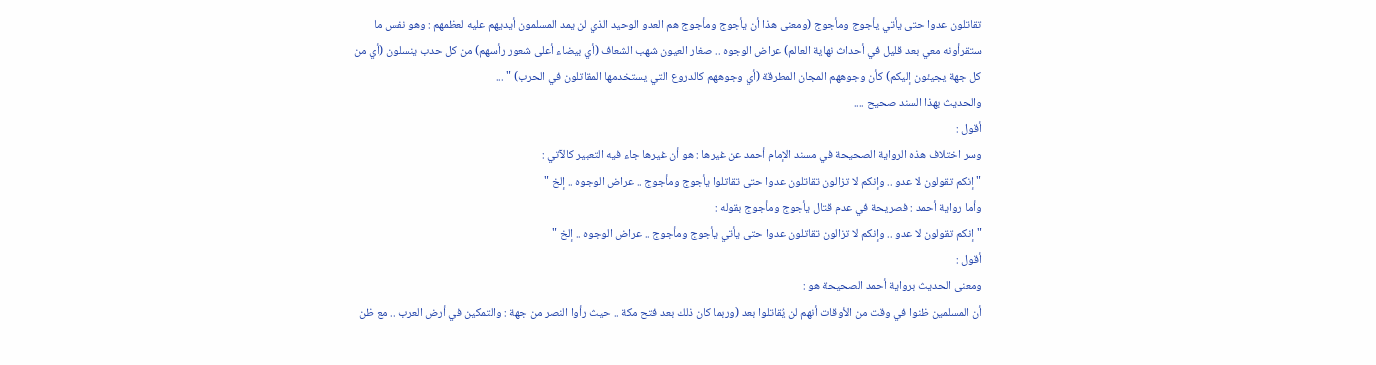تقاتلون عدوا حتى يأتي يأجوج ومأجوج (ومعنى هذا أن يأجوج ومأجوج هم العدو الوحيد الذي لن يمد المسلمون أيديهم عليه لعظمهم : وهو نفس ما ستقرأونه معي بعد قليل في أحداث نهاية العالم) عراض الوجوه .. صغار العيون شهب الشعاف (أي بيضاء أعلى شعور رأسهم) من كل حدب ينسلون (أي من كل جهة يجيئون إليكم) كأن وجوههم المجان المطرقة (أي وجوههم كالدروع التي يستخدمها المقاتلون في الحرب) " ...
والحديث بهذا السند صحيح ....
أقول :
وسر اختلاف هذه الرواية الصحيحة في مسند الإمام أحمد عن غيرها : هو أن غيرها جاء فيه التعبير كالآتي :
" إنكم تقولون لا عدو .. وإنكم لا تزالون تقاتلون عدوا حتى تقاتلوا يأجوج ومأجوج .. عراض الوجوه .. إلخ "
وأما رواية أحمد : فصريحة في عدم قتال يأجوج ومأجوج بقوله :
" إنكم تقولون لا عدو .. وإنكم لا تزالون تقاتلون عدوا حتى يأتي يأجوج ومأجوج .. عراض الوجوه .. إلخ "
أقول :
ومعنى الحديث برواية أحمد الصحيحة هو :
أن المسلمين ظنوا في وقت من الأوقات أنهم لن يُقاتلوا بعد (وربما كان ذلك بعد فتح مكة .. حيث رأوا النصر من جهة : والتمكين في أرض العرب .. مع ظن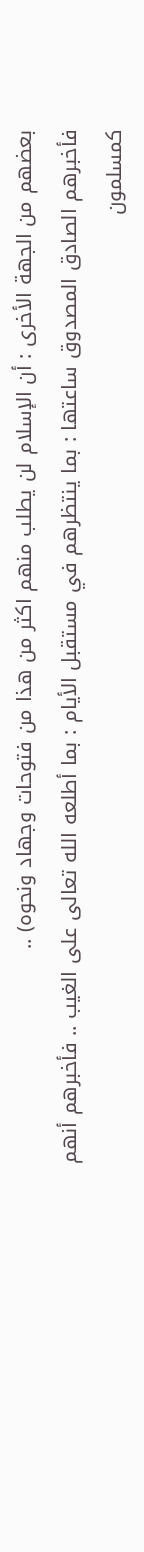بعضهم من الجهة الأخرى : أن الإسلام لن يطلب منهم اكثر من هذا من فتوحات وجهاد ونحوه) ..
فأخبرهم الصادق المصدوق ساعتها : بما ينتظرهم في مستقبل الأيام : بما أطلعه الله تعالى على الغيب .. فأخبرهم أنهم كمسلمون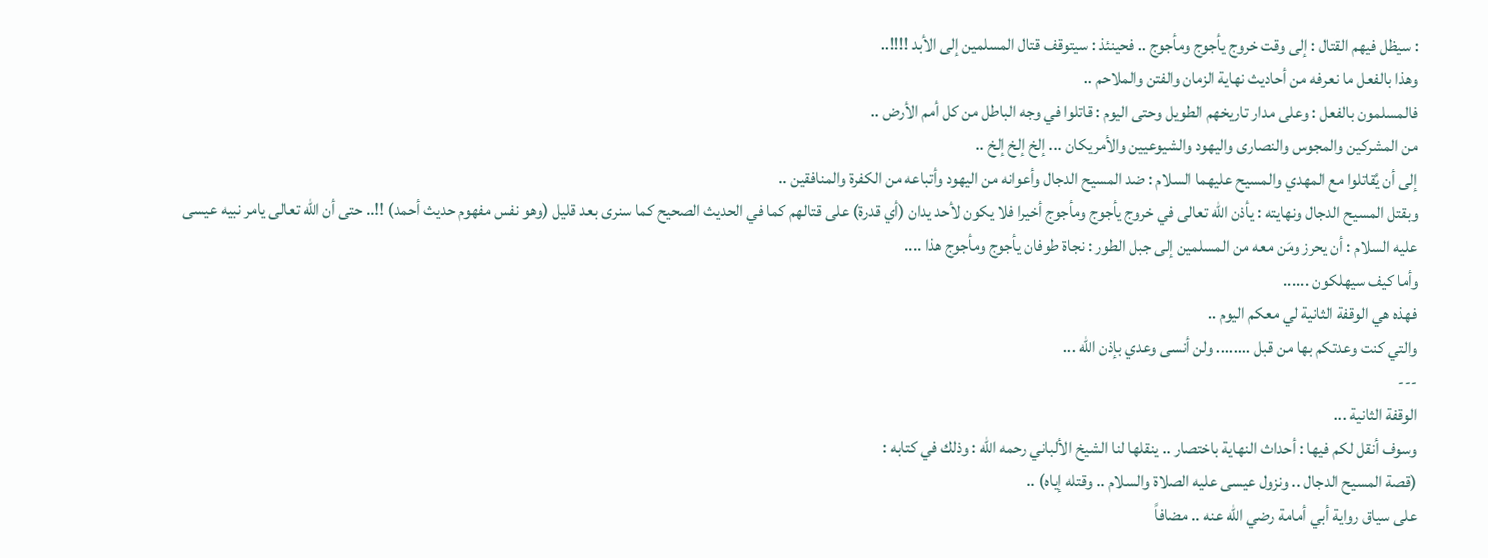: سيظل فيهم القتال : إلى وقت خروج يأجوج ومأجوج .. فحينئذ : سيتوقف قتال المسلمين إلى الأبد !!!!..
وهذا بالفعل ما نعرفه من أحاديث نهاية الزمان والفتن والملاحم ..
فالمسلمون بالفعل : وعلى مدار تاريخهم الطويل وحتى اليوم : قاتلوا في وجه الباطل من كل أمم الأرض ..
من المشركين والمجوس والنصارى واليهود والشيوعيين والأمريكان ... إلخ إلخ إلخ ..
إلى أن يُقاتلوا مع المهدي والمسيح عليهما السلام : ضد المسيح الدجال وأعوانه من اليهود وأتباعه من الكفرة والمنافقين ..
وبقتل المسيح الدجال ونهايته : يأذن الله تعالى في خروج يأجوج ومأجوج أخيرا فلا يكون لأحد يدان (أي قدرة) على قتالهم كما في الحديث الصحيح كما سنرى بعد قليل (وهو نفس مفهوم حديث أحمد) !!.. حتى أن الله تعالى يامر نبيه عيسى عليه السلام : أن يحرز ومَن معه من المسلمين إلى جبل الطور : نجاة طوفان يأجوج ومأجوج هذا ....
وأما كيف سيهلكون ......
فهذه هي الوقفة الثانية لي معكم اليوم ..
والتي كنت وعدتكم بها من قبل ........ ولن أنسى وعدي بإذن الله ...
---
الوقفة الثانية ...
وسوف أنقل لكم فيها : أحداث النهاية باختصار .. ينقلها لنا الشيخ الألباني رحمه الله : وذلك في كتابه :
(قصة المسيح الدجال .. ونزول عيسى عليه الصلاة والسلام .. وقتله إياه) ..
على سياق رواية أبي أمامة رضي الله عنه .. مضافاً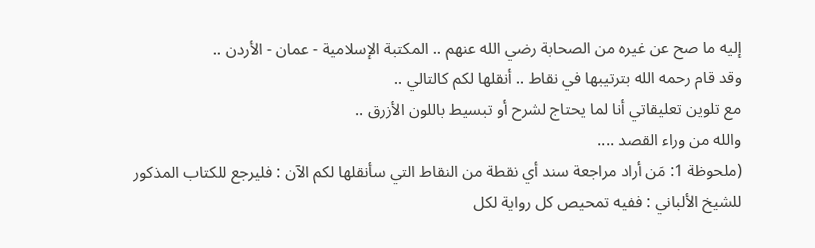إليه ما صح عن غيره من الصحابة رضي الله عنهم .. المكتبة الإسلامية - عمان - الأردن ..
وقد قام رحمه الله بترتيبها في نقاط .. أنقلها لكم كالتالي ..
مع تلوين تعليقاتي أنا لما يحتاج لشرح أو تبسيط باللون الأزرق ..
والله من وراء القصد ....
(ملحوظة 1: مَن أراد مراجعة سند أي نقطة من النقاط التي سأنقلها لكم الآن : فليرجع للكتاب المذكور للشيخ الألباني : ففيه تمحيص كل رواية لكل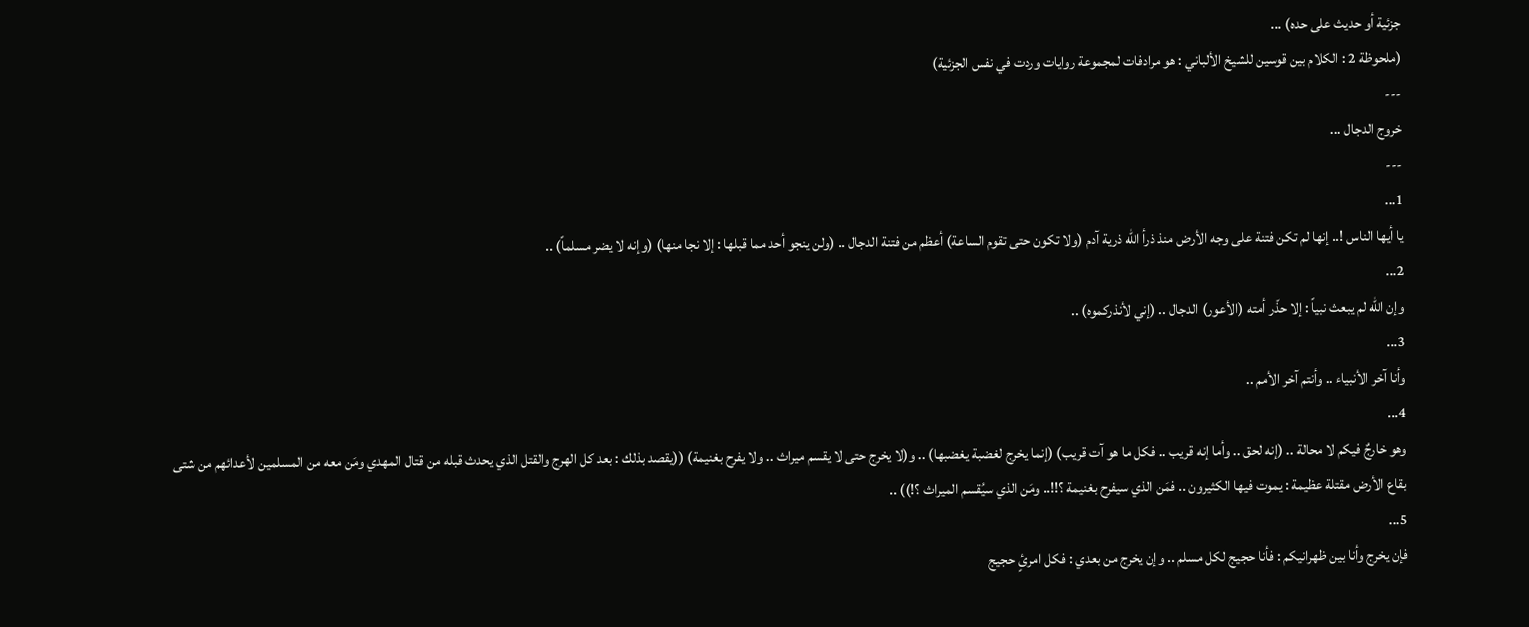جزئية أو حديث على حده) ...
(ملحوظة 2 : الكلام بين قوسين للشيخ الألباني : هو مرادفات لمجموعة روايات وردت في نفس الجزئية)
---
خروج الدجال ...
---
1...
يا أيها الناس !.. إنها لم تكن فتنة على وجه الأرض منذ ذرأ الله ذرية آدم (ولا تكون حتى تقوم الساعة) أعظم من فتنة الدجال .. (ولن ينجو أحد مما قبلها : إلا نجا منها) (وإنه لا يضر مسلماً) ..
2...
وإن الله لم يبعث نبياً : إلا حذّر أمته (الأعور) الدجال .. (إني لأنذركموه) ..
3...
وأنا آخر الأنبياء .. وأنتم آخر الأمم ..
4...
وهو خارجٌ فيكم لا محالة .. (إنه لحق .. وأما إنه قريب .. فكل ما هو آت قريب) (إنما يخرج لغضبة يغضبها) .. و(لا يخرج حتى لا يقسم ميراث .. ولا يفرح بغنيمة) ((يقصد بذلك : بعد كل الهرج والقتل الذي يحدث قبله من قتال المهدي ومَن معه من المسلمين لأعدائهم من شتى بقاع الأرض مقتلة عظيمة : يموت فيها الكثيرون .. فمَن الذي سيفرح بغنيمة ؟!!.. ومَن الذي سيُقسم الميراث ؟!)) ..
5...
فإن يخرج وأنا بين ظهرانيكم : فأنا حجيج لكل مسلم .. وإن يخرج من بعدي : فكل امرئٍ حجيج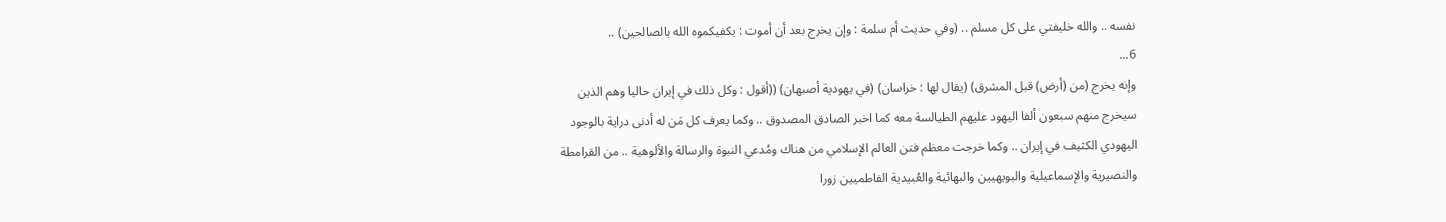نفسه .. والله خليفتي على كل مسلم .. (وفي حديث أم سلمة : وإن يخرج بعد أن أموت : يكفيكموه الله بالصالحين) ..
6...
وإنه يخرج (من (أرض) قبل المشرق) (يقال لها : خراسان) (في يهودية أصبهان) ((أقول : وكل ذلك في إيران حاليا وهم الذين سيخرج منهم سبعون ألفا اليهود عليهم الطيالسة معه كما اخبر الصادق المصدوق .. وكما يعرف كل مَن له أدنى دراية بالوجود اليهودي الكثيف في إيران .. وكما خرجت معظم فتن العالم الإسلامي من هناك ومُدعي النبوة والرسالة والألوهية .. من القرامطة والنصيرية والإسماعيلية والبويهيين والبهائية والعُبيدية الفاطميين زورا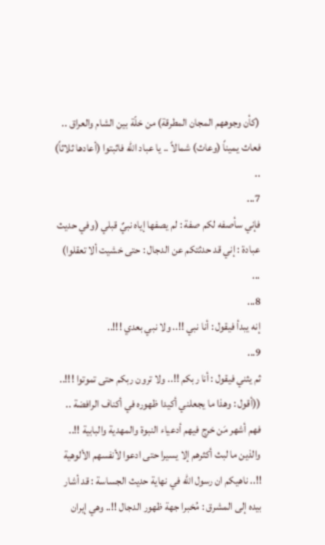(كأن وجوههم المجان المطرقة) من خلّة بين الشام والعراق .. فعاث يميناً (وعاث) شمالاً .. يا عباد الله فاثبتوا (أعادها ثلاثاً) ..
7...
فإني سأصفه لكم صفة : لم يصفها إياه نبيٌ قبلي (وفي حديث عبادة : إني قد حدثتكم عن الدجال : حتى خشيت ألا تعقلوا) ...
8...
إنه يبدأ فيقول : أنا نبي !!.. ولا نبي بعدي !!!..
9...
ثم يثني فيقول : أنا ربكم !!.. ولا ترون ربكم حتى تموتوا !!!..
((أقول : وهذا ما يجعلني أكيدا ظهوره في أكناف الرافضة .. فهم أشهر مَن خرج فيهم أدعياء النبوة والمهدية والبابية !!.. والذين ما لبث أكثرهم إلا يسيرا حتى ادعوا لأنفسهم الألوهية !!.. ناهيكم ان رسول الله في نهاية حديث الجساسة : قد أشار بيده إلى المشرق : مُخبرا جهة ظهور الدجال !!.. وهي إيران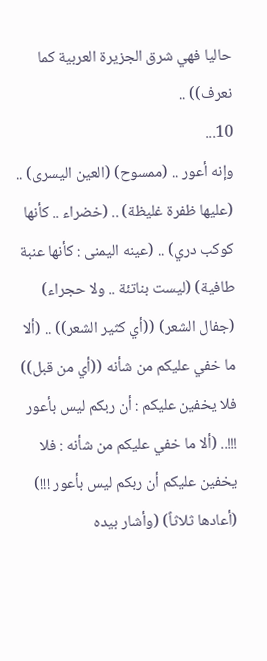حاليا فهي شرق الجزيرة العربية كما نعرف)) ..
10...
وإنه أعور .. (ممسوح) (العين اليسرى) .. (عليها ظفرة غليظة) .. (خضراء .. كأنها كوكب دري) .. (عينه اليمنى : كأنها عنبة طافية) (ليست بناتئة .. ولا حجراء) (جفال الشعر) ((أي كثير الشعر)) .. (ألا ما خفي عليكم من شأنه ((أي من قبل)) فلا يخفين عليكم : أن ربكم ليس بأعور !!!.. (ألا ما خفي عليكم من شأنه : فلا يخفين عليكم أن ربكم ليس بأعور !!!) (أعادها ثلاثاً) (وأشار بيده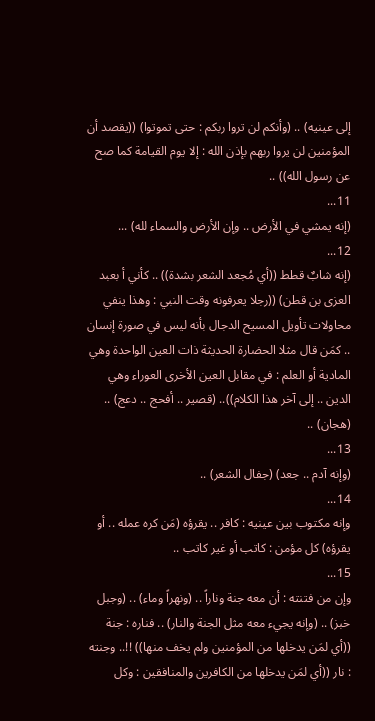إلى عينيه) .. (وأنكم لن تروا ربكم : حتى تموتوا) ((يقصد أن المؤمنين لن يروا ربهم بإذن الله : إلا يوم القيامة كما صح عن رسول الله)) ..
11...
(إنه يمشي في الأرض .. وإن الأرض والسماء لله) ...
12...
(إنه شابٌ قطط ((أي مُجعد الشعر بشدة)) .. كأني أ بعبد العزى بن قطن) ((رجلا يعرفونه وقت النبي : وهذا ينفي محاولات تأويل المسيح الدجال بأنه ليس في صورة إنسان .. كمَن قال مثلا الحضارة الحديثة ذات العين الواحدة وهي المادية أو العلم : في مقابل العين الأخرى العوراء وهي الدين .. إلى آخر هذا الكلام)).. (قصير .. أفحج .. دعج) .. (هجان) ..
13...
(وإنه آدم .. جعد) (جفال الشعر) ..
14...
وإنه مكتوب بين عينيه : كافر .. يقرؤه (مَن كره عمله .. أو يقرؤه) كل مؤمن : كاتب أو غير كاتب ..
15...
وإن من فتنته : أن معه جنة وناراً .. (ونهراً وماء) .. (وجبل خبز) .. (وإنه يجيء معه مثل الجنة والنار) .. فناره : جنة ((أي لمَن يدخلها من المؤمنين ولم يخف منها)) !!.. وجنته : نار ((أي لمَن يدخلها من الكافرين والمنافقين : وكل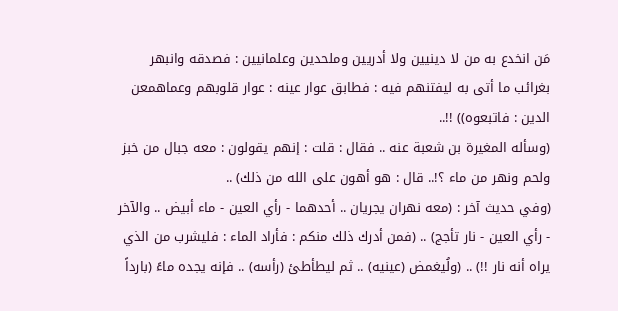مَن انخدع به من لا دينيين ولا أدريين وملحدين وعلمانيين : فصدقه وانبهر بغرائب ما أتى به ليفتنهم فيه : فطابق عوار عينه : عوار قلوبهم وعماهمعن الدين : فاتبعوه)) !!..
(وسأله المغيرة بن شعبة عنه .. فقال : قلت : إنهم يقولون : معه جبال من خبز ولحم ونهر من ماء ؟!.. قال : هو أهون على الله من ذلك) ..
(وفي حديث آخر : (معه نهران يجريان .. أحدهما - رأي العين - ماء أبيض .. والآخر - رأي العين - نار تأجج) .. (فمن أدرك ذلك منكم : فأراد الماء : فليشرب من الذي يراه أنه نار !!) .. (ولُيغمض (عينيه) .. ثم ليطأطئ (رأسه) .. فإنه يجده ماءً (بارداً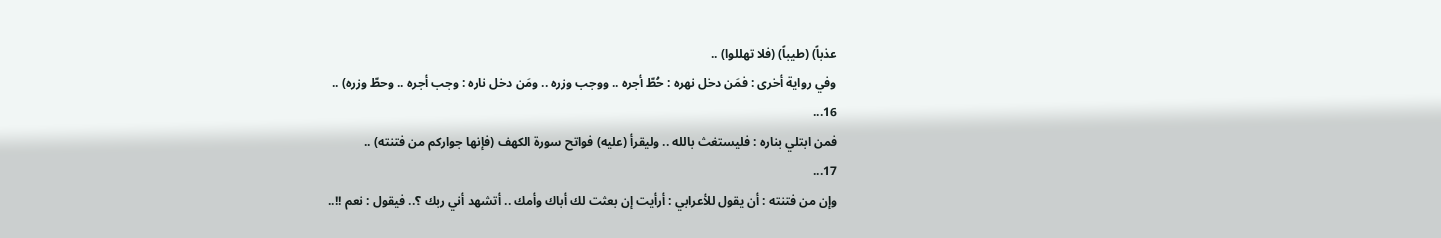عذباً) (طيباً) (فلا تهللوا) ..
وفي رواية أخرى : فمَن دخل نهره : حُطّ أجره .. ووجب وزره .. ومَن دخل ناره : وجب أجره .. وحطّ وزره) ..
16...
فمن ابتلي بناره : فليستغث بالله .. وليقرأ (عليه) فواتح سورة الكهف (فإنها جواركم من فتنته) ..
17...
وإن من فتنته : أن يقول للأعرابي : أرأيت إن بعثت لك أباك وأمك .. أتشهد أني ربك ؟.. فيقول : نعم !!..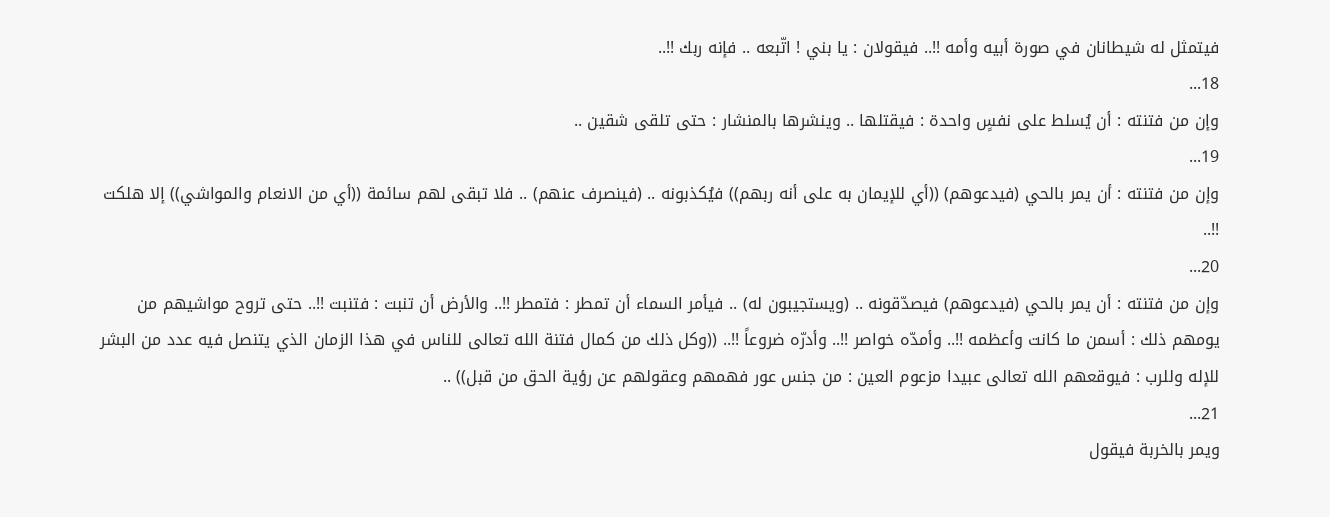فيتمثل له شيطانان في صورة أبيه وأمه !!.. فيقولان : يا بني ! اتّبعه .. فإنه ربك !!..
18...
وإن من فتنته : أن يُسلط على نفسٍ واحدة : فيقتلها .. وينشرها بالمنشار : حتى تلقى شقين ..
19...
وإن من فتنته : أن يمر بالحي (فيدعوهم) ((أي للإيمان به على أنه ربهم)) فيُكذبونه .. (فينصرف عنهم) .. فلا تبقى لهم سائمة ((أي من الانعام والمواشي)) إلا هلكت !!..
20...
وإن من فتنته : أن يمر بالحي (فيدعوهم) فيصدّقونه .. (ويستجيبون له) .. فيأمر السماء أن تمطر : فتمطر !!.. والأرض أن تنبت : فتنبت !!.. حتى تروح مواشيهم من يومهم ذلك : أسمن ما كانت وأعظمه !!.. وأمدّه خواصر !!.. وأدرّه ضروعاً !!.. ((وكل ذلك من كمال فتنة الله تعالى للناس في هذا الزمان الذي يتنصل فيه عدد من البشر للإله وللرب : فيوقعهم الله تعالى عبيدا مزعوم العين : من جنس عور فهمهم وعقولهم عن رؤية الحق من قبل)) ..
21...
ويمر بالخربة فيقول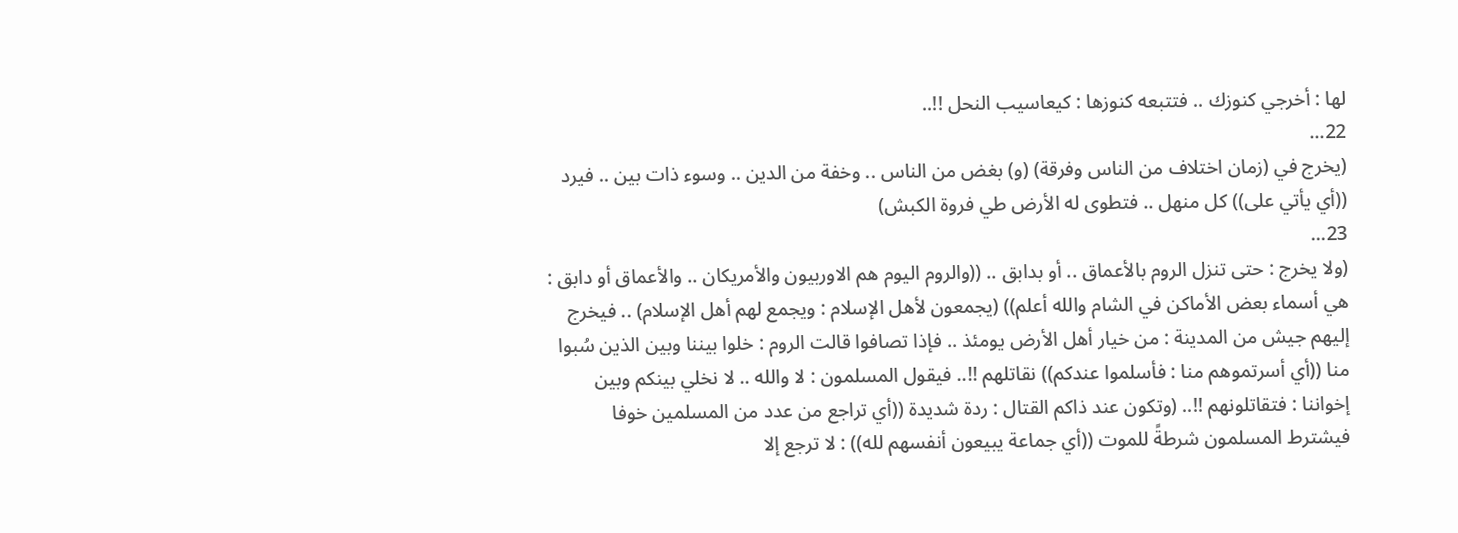لها : أخرجي كنوزك .. فتتبعه كنوزها : كيعاسيب النحل !!..
22...
(يخرج في (زمان اختلاف من الناس وفرقة) (و) بغض من الناس .. وخفة من الدين .. وسوء ذات بين .. فيرد ((أي يأتي على)) كل منهل .. فتطوى له الأرض طي فروة الكبش)
23...
(ولا يخرج : حتى تنزل الروم بالأعماق .. أو بدابق .. ((والروم اليوم هم الاوربيون والأمريكان .. والأعماق أو دابق : هي أسماء بعض الأماكن في الشام والله أعلم)) (يجمعون لأهل الإسلام : ويجمع لهم أهل الإسلام) .. فيخرج إليهم جيش من المدينة : من خيار أهل الأرض يومئذ .. فإذا تصافوا قالت الروم : خلوا بيننا وبين الذين سُبوا منا ((أي أسرتموهم منا : فأسلموا عندكم)) نقاتلهم !!.. فيقول المسلمون : لا والله .. لا نخلي بينكم وبين إخواننا : فتقاتلونهم !!.. (وتكون عند ذاكم القتال : ردة شديدة ((أي تراجع من عدد من المسلمين خوفا فيشترط المسلمون شرطةً للموت ((أي جماعة يبيعون أنفسهم لله)) : لا ترجع إلا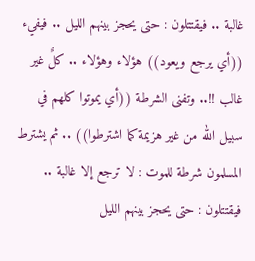غالبة .. فيقتتلون : حتى يحجز بينهم الليل .. فيفيء ((أي يرجع ويعود)) هؤلاء وهؤلاء .. كلٌ غير غالب !!.. وتفنى الشرطة ((أي يموتوا كلهم في سبيل الله من غير هزيمة كما اشترطوا)) .. ثم يشترط المسلمون شرطة للموت : لا ترجع إلا غالبة .. فيقتتلون : حتى يحجز بينهم الليل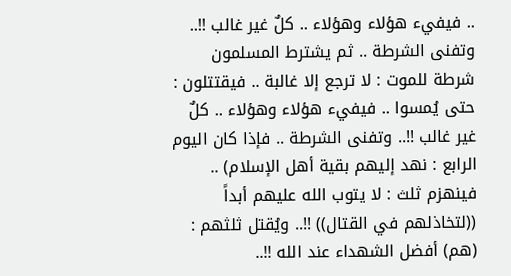.. فيفيء هؤلاء وهؤلاء .. كلٌ غير غالب !!.. وتفنى الشرطة .. ثم يشترط المسلمون شرطة للموت : لا ترجع إلا غالبة .. فيقتتلون : حتى يُمسوا .. فيفيء هؤلاء وهؤلاء .. كلٌ غير غالب !!.. وتفنى الشرطة .. فإذا كان اليوم الرابع : نهد إليهم بقية أهل الإسلام) .. فينهزم ثلث : لا يتوب الله عليهم أبداً ((لتخاذلهم في القتال)) !!.. ويُقتل ثلثهم : (هم) أفضل الشهداء عند الله !!..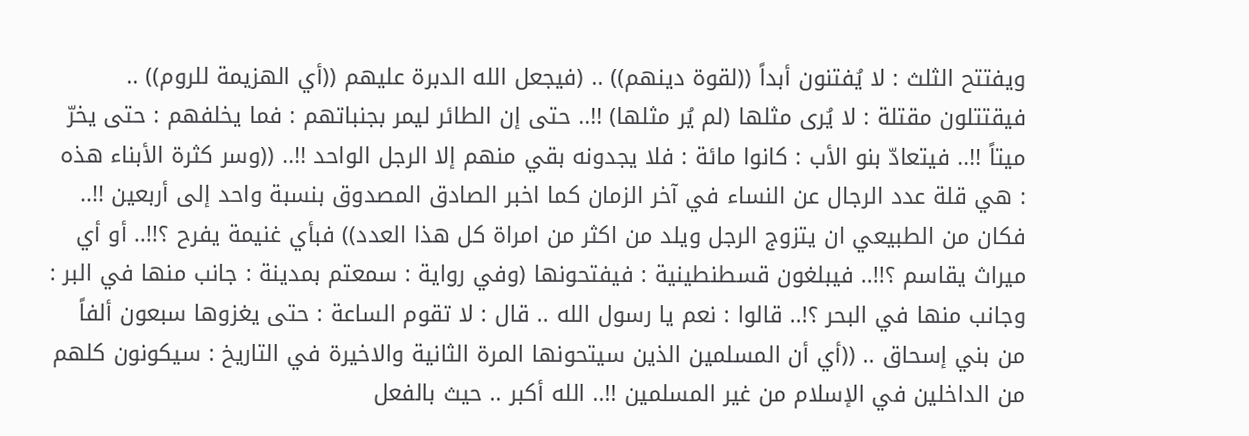ويفتتح الثلث : لا يُفتنون أبداً ((لقوة دينهم)) .. (فيجعل الله الدبرة عليهم ((أي الهزيمة للروم)) .. فيقتتلون مقتلة : لا يُرى مثلها (لم يُر مثلها) !!.. حتى إن الطائر ليمر بجنباتهم : فما يخلفهم : حتى يخرّ ميتاً !!.. فيتعادّ بنو الأب : كانوا مائة : فلا يجدونه بقي منهم إلا الرجل الواحد !!.. ((وسر كثرة الأبناء هذه : هي قلة عدد الرجال عن النساء في آخر الزمان كما اخبر الصادق المصدوق بنسبة واحد إلى أربعين !!.. فكان من الطبيعي ان يتزوج الرجل ويلد من اكثر من امراة كل هذا العدد)) فبأي غنيمة يفرح ؟!!.. أو أي ميراث يقاسم ؟!!.. فيبلغون قسطنطينية : فيفتحونها (وفي رواية : سمعتم بمدينة : جانب منها في البر : وجانب منها في البحر ؟!.. قالوا : نعم يا رسول الله .. قال : لا تقوم الساعة : حتى يغزوها سبعون ألفاً من بني إسحاق .. ((أي أن المسلمين الذين سيتحونها المرة الثانية والاخيرة في التاريخ : سيكونون كلهم من الداخلين في الإسلام من غير المسلمين !!.. الله أكبر .. حيث بالفعل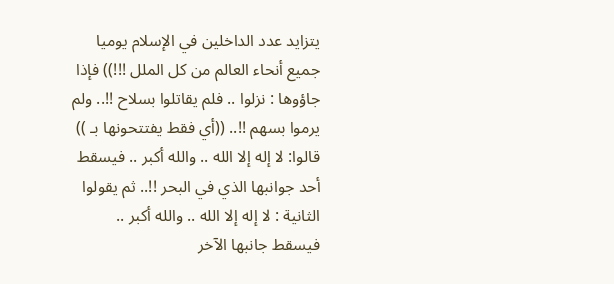يتزايد عدد الداخلين في الإسلام يوميا جميع أنحاء العالم من كل الملل !!!)) فإذا جاؤوها : نزلوا .. فلم يقاتلوا بسلاح !!.. ولم يرموا بسهم !!.. ((أي فقط يفتتحونها بـ )) قالوا: لا إله إلا الله .. والله أكبر .. فيسقط أحد جوانبها الذي في البحر !!.. ثم يقولوا الثانية : لا إله إلا الله .. والله أكبر .. فيسقط جانبها الآخر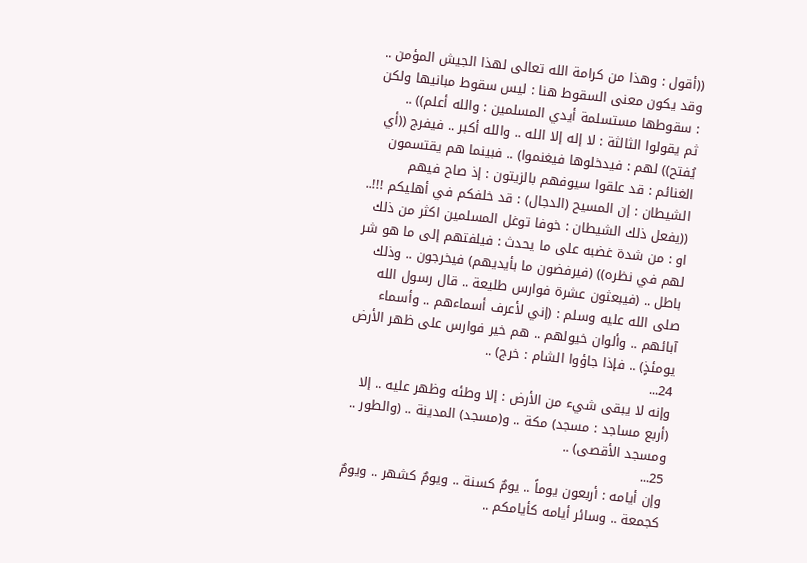((أقول : وهذا من كرامة الله تعالى لهذا الجيش المؤمن .. وقد يكون معنى السقوط هنا : ليس سقوط مبانيها ولكن : سقوطها مستسلمة أيدي المسلمين : والله أعلم)) ..
ثم يقولوا الثالثة : لا إله إلا الله .. والله أكبر .. فيفرج ((أي يُفتح)) لهم : فيدخلوها فيغنموا) .. فبينما هم يقتسمون الغنائم : قد علقوا سيوفهم بالزيتون : إذ صاح فيهم الشيطان : إن المسيح (الدجال) : قد خلفكم في أهليكم !!!.. ((يفعل ذلك الشيطان : خوفا توغل المسلمين اكثر من ذلك او : من شدة غضبه على ما يحدث : فيلفتهم إلى ما هو شر لهم في نظره)) (فيرفضون ما بأيديهم) فيخرجون .. وذلك باطل .. (فيبعثون عشرة فوارس طليعة .. قال رسول الله صلى الله عليه وسلم : (إني لأعرف أسماءهم .. وأسماء آبائهم .. وألوان خيولهم .. هم خير فوارس على ظهر الأرض يومئذٍ) .. فإذا جاؤوا الشام : خرج) ..
24...
وإنه لا يبقى شيء من الأرض : إلا وطئه وظهر عليه .. إلا (أربع مساجد : مسجد) مكة .. و(مسجد) المدينة .. (والطور .. ومسجد الأقصى) ..
25...
وإن أيامه : أربعون يوماً .. يومٌ كسنة .. ويومٌ كشهر .. ويومٌ كجمعة .. وسائر أيامه كأيامكم ..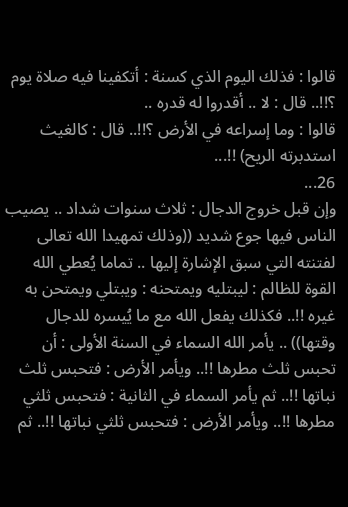قالوا : فذلك اليوم الذي كسنة : أتكفينا فيه صلاة يوم ؟!!.. قال : لا .. أقدروا له قدره ..
قالوا : وما إسراعه في الأرض ؟!!.. قال : كالغيث استدبرته الريح) !!...
26...
وإن قبل خروج الدجال : ثلاث سنوات شداد .. يصيب الناس فيها جوع شديد ((وذلك تمهيدا الله تعالى لفتنته التي سبق الإشارة إليها .. تماما يُعطي الله القوة للظالم : ليبتليه ويمتحنه : ويبتلي ويمتحن به غيره !!.. فكذلك يفعل الله مع ما يُيسره للدجال وقتها)) .. يأمر الله السماء في السنة الأولى : أن تحبس ثلث مطرها !!.. ويأمر الأرض : فتحبس ثلث نباتها !!.. ثم يأمر السماء في الثانية : فتحبس ثلثي مطرها !!.. ويأمر الأرض : فتحبس ثلثي نباتها !!.. ثم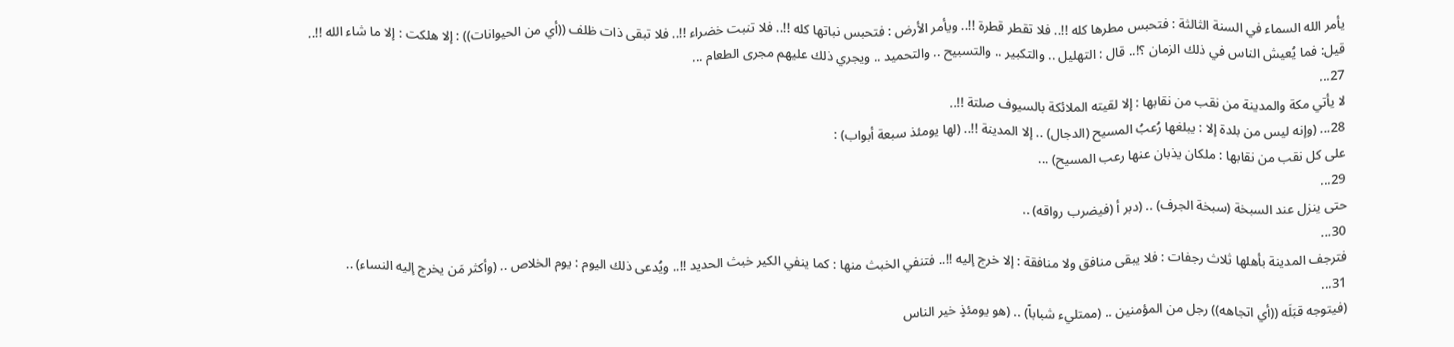يأمر الله السماء في السنة الثالثة : فتحبس مطرها كله !!.. فلا تقطر قطرة !!.. ويأمر الأرض : فتحبس نباتها كله !!.. فلا تنبت خضراء !!.. فلا تبقى ذات ظلف ((أي من الحيوانات)) : إلا هلكت : إلا ما شاء الله !!..
قيل: فما يُعيش الناس في ذلك الزمان ؟!.. قال : التهليل .. والتكبير .. والتسبيح .. والتحميد .. ويجري ذلك عليهم مجرى الطعام ...
27...
لا يأتي مكة والمدينة من نقب من نقابها : إلا لقيته الملائكة بالسيوف صلتة !!..
28... (وإنه ليس من بلدة إلا : يبلغها رُعبُ المسيح (الدجال) .. إلا المدينة !!.. (لها يومئذ سبعة أبواب) :
على كل نقب من نقابها : ملكان يذبان عنها رعب المسيح) ...
29...
حتى ينزل عند السبخة (سبخة الجرف) .. (دبر أ (فيضرب رواقه) ..
30...
فترجف المدينة بأهلها ثلاث رجفات : فلا يبقى منافق ولا منافقة : إلا خرج إليه !!.. فتنفي الخبث منها : كما ينفي الكير خبث الحديد !!.. ويُدعى ذلك اليوم : يوم الخلاص .. (وأكثر مَن يخرج إليه النساء) ..
31...
(فيتوجه قبَلَه ((أي اتجاهه)) رجل من المؤمنين .. (ممتليء شباباً) .. (هو يومئذٍ خير الناس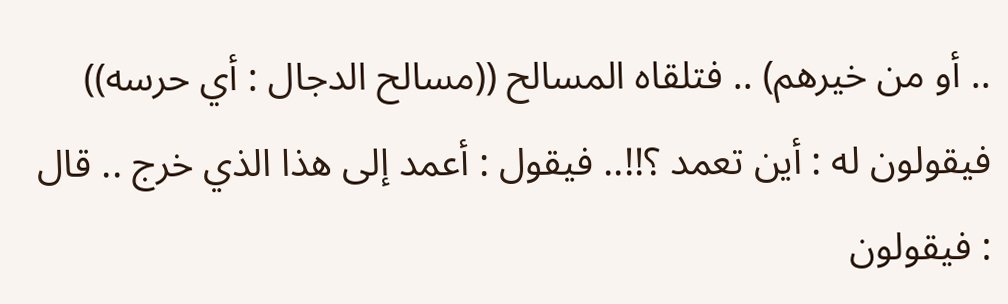.. أو من خيرهم) .. فتلقاه المسالح ((مسالح الدجال : أي حرسه)) فيقولون له : أين تعمد ؟!!.. فيقول : أعمد إلى هذا الذي خرج .. قال : فيقولون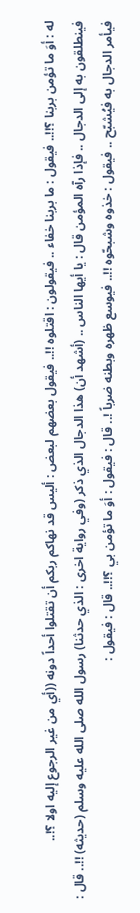له : أوَ ما تؤمن بربنا ؟!!.. فيقول : ما بربنا خفاء .. فيقولون : اقتلوه !!.. فيقول بعضهم لبعض : أليس قد نهاكم ربكم أن تقتلوا أحداً دونه ((أي من غير الرجوع إليه اولا ؟!..
فينطلقون به إلى الدجال .. فإذا رآه المؤمن قال : يا أيها الناس .. (أشهد أن) هذا الدجال الذي ذكر (وفي رواية اخرى : الذي حدثنا) رسول الله صلى الله عليه وسلم (حديثه) !!.. قال : فيأمر الدجال به فيُشبّح .. فيقول : خذوه وشبحّوه !!.. فيوسع ظهره وبطنه ضرباً !.. قال : فيقول : أوَ ما تؤمن بي ؟!!.. قال : فيقول :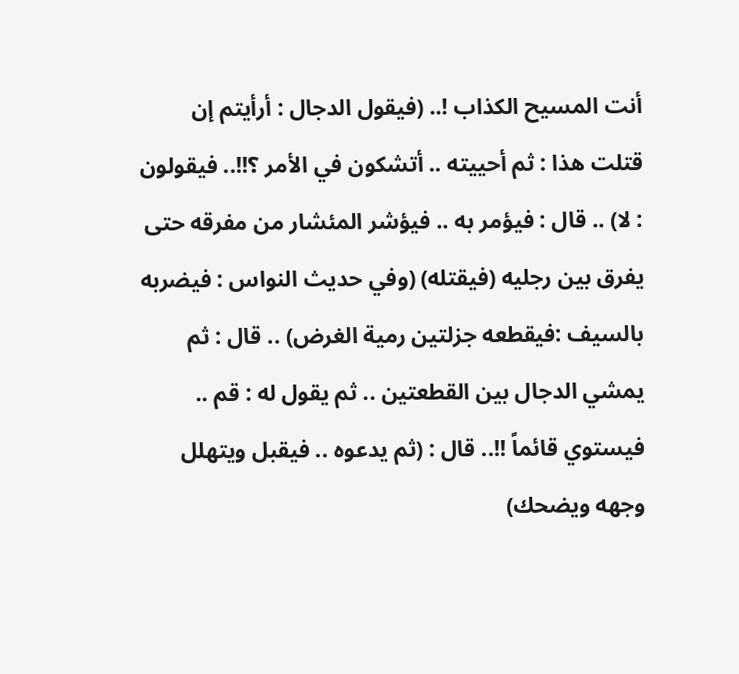أنت المسيح الكذاب !.. (فيقول الدجال : أرأيتم إن قتلت هذا : ثم أحييته .. أتشكون في الأمر ؟!!.. فيقولون : لا) .. قال : فيؤمر به .. فيؤشر المئشار من مفرقه حتى يفرق بين رجليه (فيقتله) (وفي حديث النواس : فيضربه بالسيف :فيقطعه جزلتين رمية الغرض) .. قال : ثم يمشي الدجال بين القطعتين .. ثم يقول له : قم .. فيستوي قائماً !!.. قال : (ثم يدعوه .. فيقبل ويتهلل وجهه ويضحك)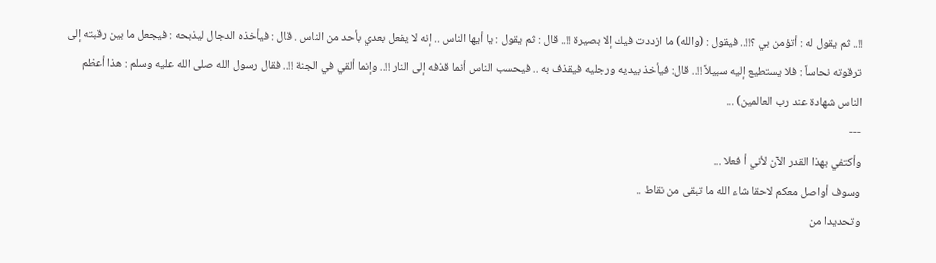!!.. ثم يقول له : أتؤمن بي ؟!!.. فيقول : (والله) ما ازددت فيك إلا بصيرة !!.. قال : ثم يقول : يا أيها الناس .. إنه لا يفعل بعدي بأحد من الناس . قال : فيأخذه الدجال ليذبحه : فيجعل ما بين رقبته إلى ترقوته نحاساً : فلا يستطيع إليه سبيلاً !!.. قال: فيأخذ بيديه ورجليه فيقذف به .. فيحسب الناس أنما قذفه إلى النار !!.. وإنما ألقي في الجنة !!.. فقال رسول الله صلى الله عليه وسلم : هذا أعظم الناس شهادة عند رب العالمين) ...
---
وأكتفي بهذا القدر الآن لأني أ فعلا ...
وسوف أواصل معكم لاحقا شاء الله ما تبقى من نقاط ..
وتحديدا من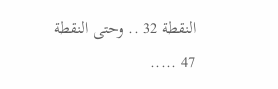النقطة 32 .. وحتى النقطة 47 .....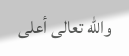والله تعالى أعلى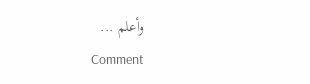وأعلم ...
Comment